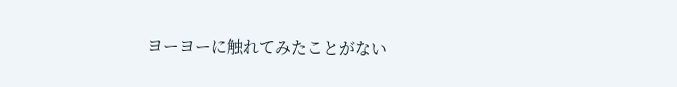ヨーヨーに触れてみたことがない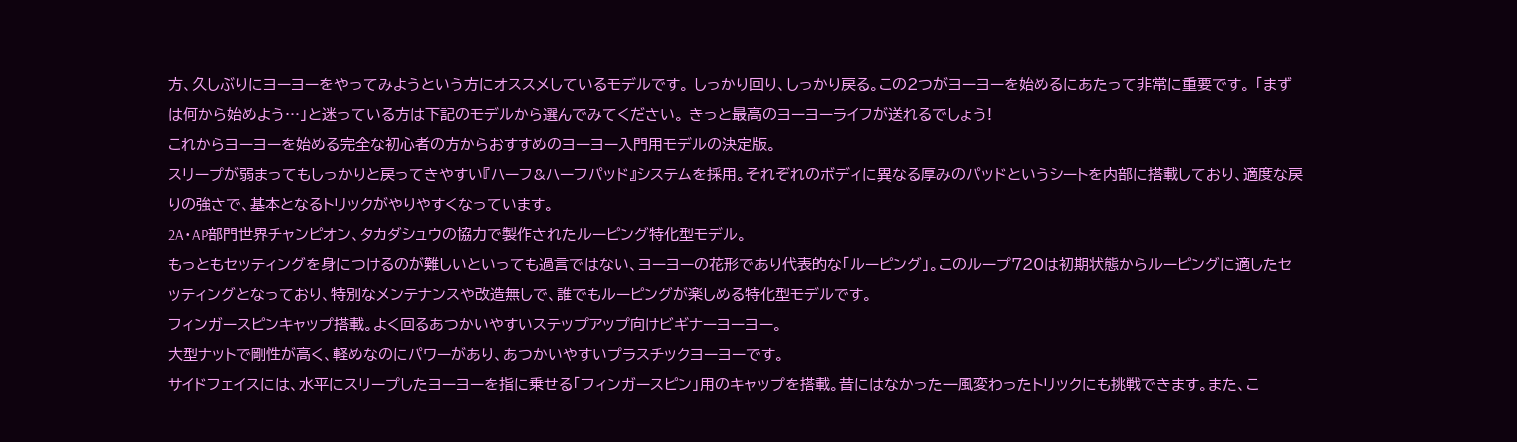方、久しぶりにヨーヨーをやってみようという方にオススメしているモデルです。 しっかり回り、しっかり戻る。この2つがヨーヨーを始めるにあたって非常に重要です。 「まずは何から始めよう…」と迷っている方は下記のモデルから選んでみてください。 きっと最高のヨーヨーライフが送れるでしょう!
これからヨーヨーを始める完全な初心者の方からおすすめのヨーヨー入門用モデルの決定版。
スリープが弱まってもしっかりと戻ってきやすい『ハーフ&ハーフパッド』システムを採用。それぞれのボディに異なる厚みのパッドというシートを内部に搭載しており、適度な戻りの強さで、基本となるトリックがやりやすくなっています。
2A・AP部門世界チャンピオン、タカダシュウの協力で製作されたルーピング特化型モデル。
もっともセッティングを身につけるのが難しいといっても過言ではない、ヨーヨーの花形であり代表的な「ルーピング」。このループ720は初期状態からルーピングに適したセッティングとなっており、特別なメンテナンスや改造無しで、誰でもルーピングが楽しめる特化型モデルです。
フィンガースピンキャップ搭載。よく回るあつかいやすいステップアップ向けビギナーヨーヨー。
大型ナットで剛性が高く、軽めなのにパワーがあり、あつかいやすいプラスチックヨーヨーです。
サイドフェイスには、水平にスリープしたヨーヨーを指に乗せる「フィンガースピン」用のキャップを搭載。昔にはなかった一風変わったトリックにも挑戦できます。また、こ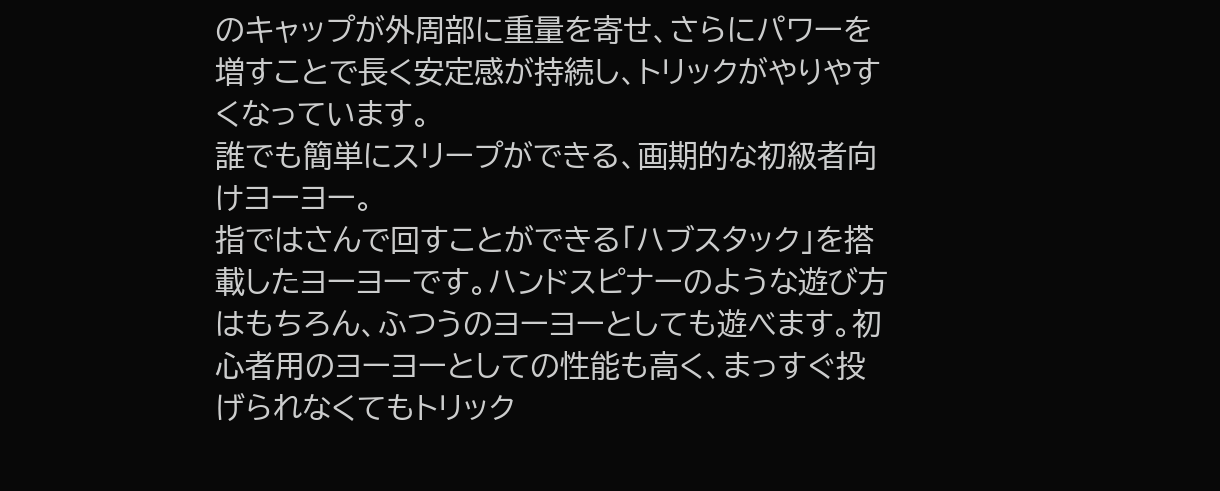のキャップが外周部に重量を寄せ、さらにパワーを増すことで長く安定感が持続し、トリックがやりやすくなっています。
誰でも簡単にスリープができる、画期的な初級者向けヨーヨー。
指ではさんで回すことができる「ハブスタック」を搭載したヨーヨーです。ハンドスピナーのような遊び方はもちろん、ふつうのヨーヨーとしても遊べます。初心者用のヨーヨーとしての性能も高く、まっすぐ投げられなくてもトリック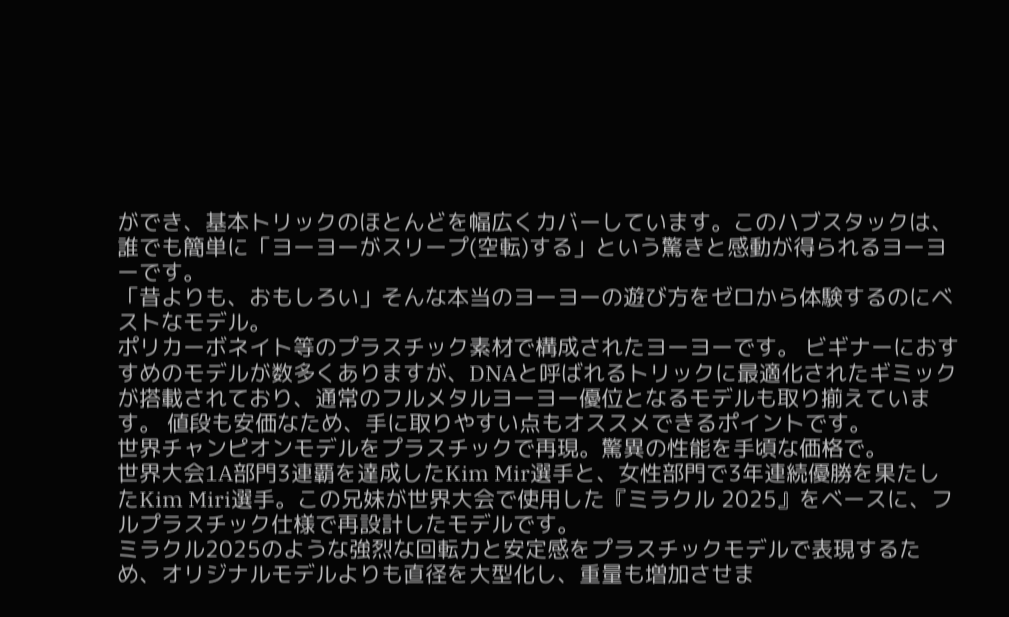ができ、基本トリックのほとんどを幅広くカバーしています。このハブスタックは、誰でも簡単に「ヨーヨーがスリープ(空転)する」という驚きと感動が得られるヨーヨーです。
「昔よりも、おもしろい」そんな本当のヨーヨーの遊び方をゼロから体験するのにベストなモデル。
ポリカーボネイト等のプラスチック素材で構成されたヨーヨーです。 ビギナーにおすすめのモデルが数多くありますが、DNAと呼ばれるトリックに最適化されたギミックが搭載されており、通常のフルメタルヨーヨー優位となるモデルも取り揃えています。 値段も安価なため、手に取りやすい点もオススメできるポイントです。
世界チャンピオンモデルをプラスチックで再現。驚異の性能を手頃な価格で。
世界大会1A部門3連覇を達成したKim Mir選手と、女性部門で3年連続優勝を果たしたKim Miri選手。この兄妹が世界大会で使用した『ミラクル 2025』をベースに、フルプラスチック仕様で再設計したモデルです。
ミラクル2025のような強烈な回転力と安定感をプラスチックモデルで表現するため、オリジナルモデルよりも直径を大型化し、重量も増加させま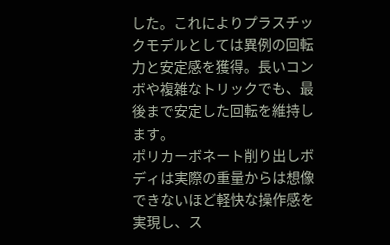した。これによりプラスチックモデルとしては異例の回転力と安定感を獲得。長いコンボや複雑なトリックでも、最後まで安定した回転を維持します。
ポリカーボネート削り出しボディは実際の重量からは想像できないほど軽快な操作感を実現し、ス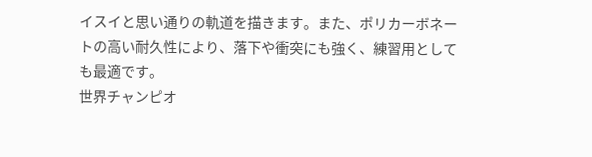イスイと思い通りの軌道を描きます。また、ポリカーボネートの高い耐久性により、落下や衝突にも強く、練習用としても最適です。
世界チャンピオ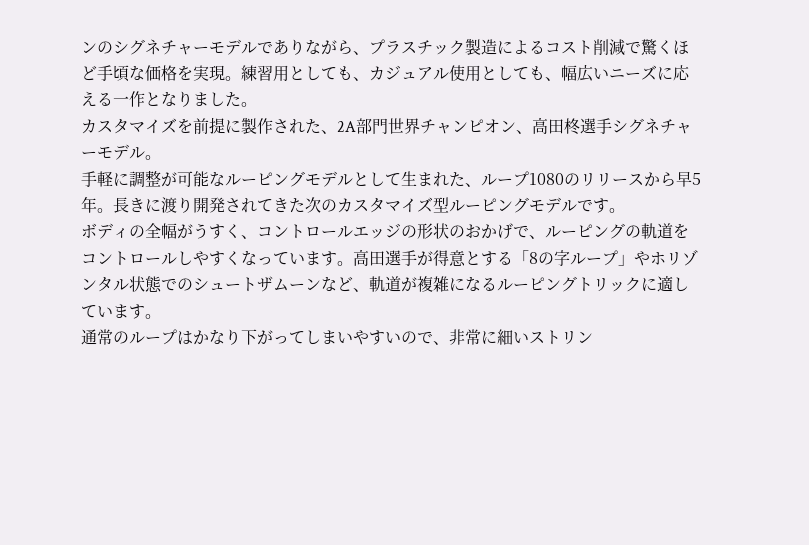ンのシグネチャーモデルでありながら、プラスチック製造によるコスト削減で驚くほど手頃な価格を実現。練習用としても、カジュアル使用としても、幅広いニーズに応える一作となりました。
カスタマイズを前提に製作された、2A部門世界チャンピオン、高田柊選手シグネチャーモデル。
手軽に調整が可能なルーピングモデルとして生まれた、ループ1080のリリースから早5年。長きに渡り開発されてきた次のカスタマイズ型ルーピングモデルです。
ボディの全幅がうすく、コントロールエッジの形状のおかげで、ルーピングの軌道をコントロールしやすくなっています。高田選手が得意とする「8の字ループ」やホリゾンタル状態でのシュートザムーンなど、軌道が複雑になるルーピングトリックに適しています。
通常のループはかなり下がってしまいやすいので、非常に細いストリン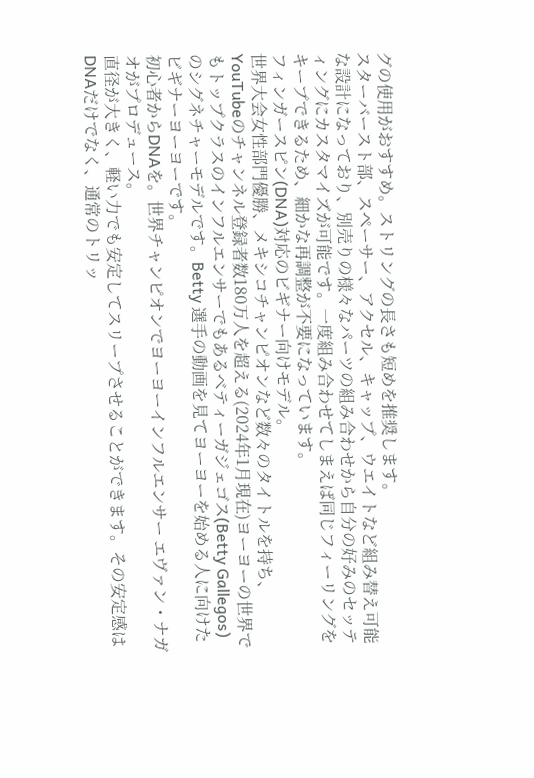グの使用がおすすめ。ストリングの長さも短めを推奨します。
スターバースト部、スペーサー、アクセル、キャップ、ウエイトなど組み替え可能な設計になっており、別売りの様々なパーツの組み合わせから自分の好みのセッティングにカスタマイズが可能です。一度組み合わせてしまえば同じフィーリングをキープできるため、細かな再調整が不要になっています。
フィンガースピン(DNA)対応のビギナー向けモデル。
世界大会女性部門優勝、メキシコチャンピオンなど数々のタイトルを持ち、YouTubeのチャンネル登録者数180万人を超える(2024年1月現在)ヨーヨーの世界でもトップクラスのインフルエンサーでもあるベティーガジェゴス(Betty Gallegos)のシグネチャーモデルです。Betty 選手の動画を見てヨーヨーを始める人に向けたビギナーヨーヨーです。
初心者からDNAを。世界チャンピオンでヨーヨーインフルエンサー エヴァン・ナガオがプロデュース。
直径が大きく、軽い力でも安定してスリープさせることができます。その安定感はDNAだけでなく、通常のトリッ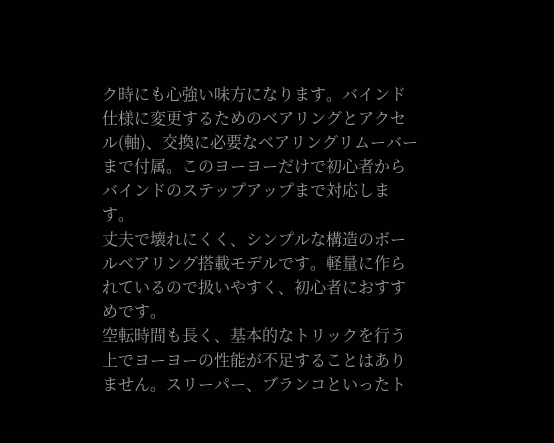ク時にも心強い味方になります。バインド仕様に変更するためのベアリングとアクセル(軸)、交換に必要なベアリングリムーバーまで付属。このヨーヨーだけで初心者からバインドのステップアップまで対応します。
丈夫で壊れにくく、シンプルな構造のボールベアリング搭載モデルです。軽量に作られているので扱いやすく、初心者におすすめです。
空転時間も長く、基本的なトリックを行う上でヨーヨーの性能が不足することはありません。スリーパー、ブランコといったト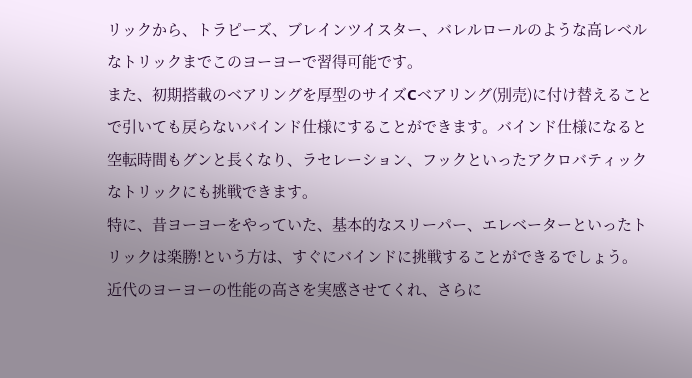リックから、トラピーズ、ブレインツイスター、バレルロールのような高レベルなトリックまでこのヨーヨーで習得可能です。
また、初期搭載のベアリングを厚型のサイズCベアリング(別売)に付け替えることで引いても戻らないバインド仕様にすることができます。バインド仕様になると空転時間もグンと長くなり、ラセレーション、フックといったアクロバティックなトリックにも挑戦できます。
特に、昔ヨーヨーをやっていた、基本的なスリーパー、エレベーターといったトリックは楽勝!という方は、すぐにバインドに挑戦することができるでしょう。
近代のヨーヨーの性能の高さを実感させてくれ、さらに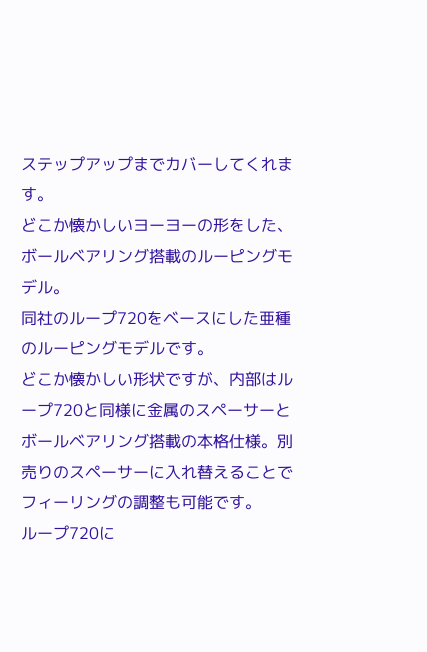ステップアップまでカバーしてくれます。
どこか懐かしいヨーヨーの形をした、ボールベアリング搭載のルーピングモデル。
同社のループ720をベースにした亜種のルーピングモデルです。
どこか懐かしい形状ですが、内部はループ720と同様に金属のスペーサーとボールベアリング搭載の本格仕様。別売りのスペーサーに入れ替えることでフィーリングの調整も可能です。
ループ720に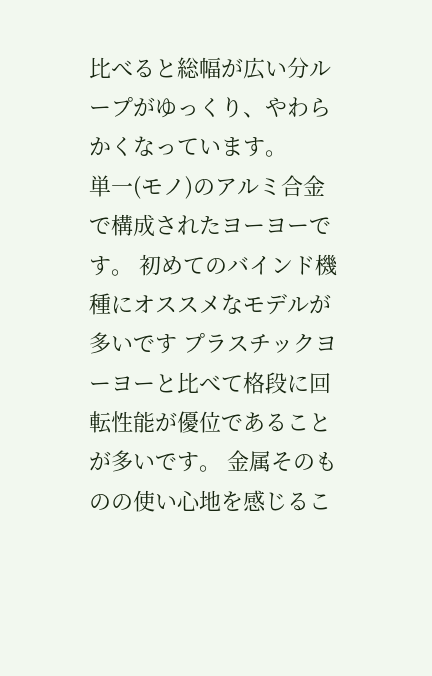比べると総幅が広い分ループがゆっくり、やわらかくなっています。
単一(モノ)のアルミ合金で構成されたヨーヨーです。 初めてのバインド機種にオススメなモデルが多いです プラスチックヨーヨーと比べて格段に回転性能が優位であることが多いです。 金属そのものの使い心地を感じるこ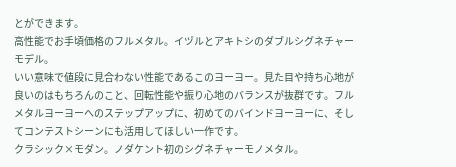とができます。
高性能でお手頃価格のフルメタル。イヅルとアキトシのダブルシグネチャーモデル。
いい意味で値段に見合わない性能であるこのヨーヨー。見た目や持ち心地が良いのはもちろんのこと、回転性能や振り心地のバランスが抜群です。フルメタルヨーヨーへのステップアップに、初めてのバインドヨーヨーに、そしてコンテストシーンにも活用してほしい一作です。
クラシック×モダン。ノダケント初のシグネチャーモノメタル。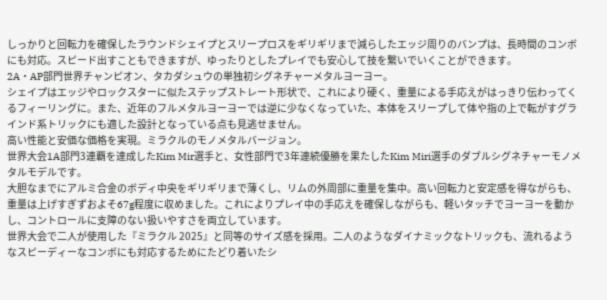しっかりと回転力を確保したラウンドシェイプとスリープロスをギリギリまで減らしたエッジ周りのバンプは、長時間のコンボにも対応。スピード出すこともできますが、ゆったりとしたプレイでも安心して技を繋いでいくことができます。
2A・AP部門世界チャンピオン、タカダシュウの単独初シグネチャーメタルヨーヨー。
シェイプはエッジやロックスターに似たステップストレート形状で、これにより硬く、重量による手応えがはっきり伝わってくるフィーリングに。また、近年のフルメタルヨーヨーでは逆に少なくなっていた、本体をスリープして体や指の上で転がすグラインド系トリックにも適した設計となっている点も見逃せません。
高い性能と安価な価格を実現。ミラクルのモノメタルバージョン。
世界大会1A部門3連覇を達成したKim Mir選手と、女性部門で3年連続優勝を果たしたKim Miri選手のダブルシグネチャーモノメタルモデルです。
大胆なまでにアルミ合金のボディ中央をギリギリまで薄くし、リムの外周部に重量を集中。高い回転力と安定感を得ながらも、重量は上げすぎずおよそ67g程度に収めました。これによりプレイ中の手応えを確保しながらも、軽いタッチでヨーヨーを動かし、コントロールに支障のない扱いやすさを両立しています。
世界大会で二人が使用した『ミラクル 2025』と同等のサイズ感を採用。二人のようなダイナミックなトリックも、流れるようなスピーディーなコンボにも対応するためにたどり着いたシ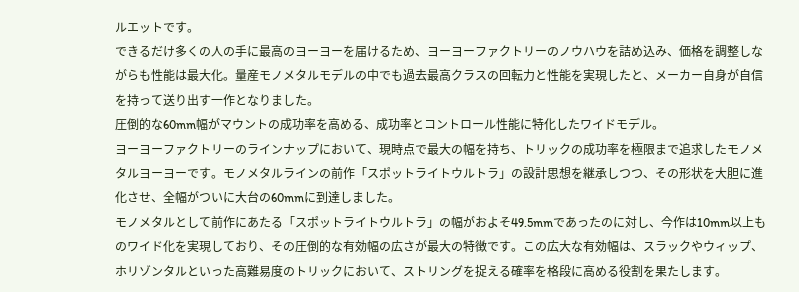ルエットです。
できるだけ多くの人の手に最高のヨーヨーを届けるため、ヨーヨーファクトリーのノウハウを詰め込み、価格を調整しながらも性能は最大化。量産モノメタルモデルの中でも過去最高クラスの回転力と性能を実現したと、メーカー自身が自信を持って送り出す一作となりました。
圧倒的な60mm幅がマウントの成功率を高める、成功率とコントロール性能に特化したワイドモデル。
ヨーヨーファクトリーのラインナップにおいて、現時点で最大の幅を持ち、トリックの成功率を極限まで追求したモノメタルヨーヨーです。モノメタルラインの前作「スポットライトウルトラ」の設計思想を継承しつつ、その形状を大胆に進化させ、全幅がついに大台の60mmに到達しました。
モノメタルとして前作にあたる「スポットライトウルトラ」の幅がおよそ49.5mmであったのに対し、今作は10mm以上ものワイド化を実現しており、その圧倒的な有効幅の広さが最大の特徴です。この広大な有効幅は、スラックやウィップ、ホリゾンタルといった高難易度のトリックにおいて、ストリングを捉える確率を格段に高める役割を果たします。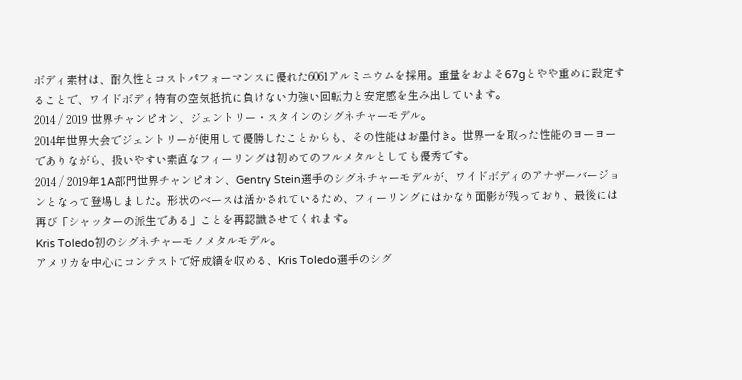ボディ素材は、耐久性とコストパフォーマンスに優れた6061アルミニウムを採用。重量をおよそ67gとやや重めに設定することで、ワイドボディ特有の空気抵抗に負けない力強い回転力と安定感を生み出しています。
2014 / 2019 世界チャンピオン、ジェントリー・スタインのシグネチャーモデル。
2014年世界大会でジェントリーが使用して優勝したことからも、その性能はお墨付き。世界一を取った性能のヨーヨーでありながら、扱いやすい素直なフィーリングは初めてのフルメタルとしても優秀です。
2014 / 2019年1A部門世界チャンピオン、Gentry Stein選手のシグネチャーモデルが、ワイドボディのアナザーバージョンとなって登場しました。形状のベースは活かされているため、フィーリングにはかなり面影が残っており、最後には再び「シャッターの派生である」ことを再認識させてくれます。
Kris Toledo初のシグネチャーモノメタルモデル。
アメリカを中心にコンテストで好成績を収める、Kris Toledo選手のシグ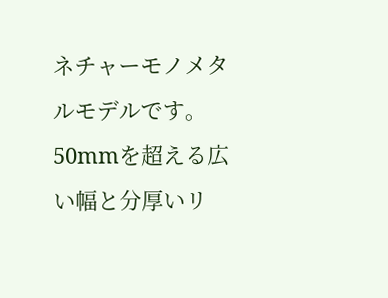ネチャーモノメタルモデルです。
50mmを超える広い幅と分厚いリ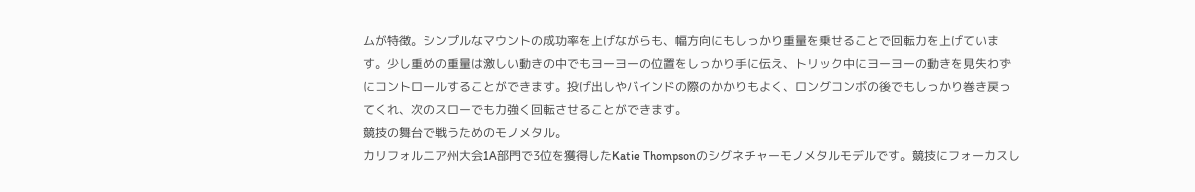ムが特徴。シンプルなマウントの成功率を上げながらも、幅方向にもしっかり重量を乗せることで回転力を上げています。少し重めの重量は激しい動きの中でもヨーヨーの位置をしっかり手に伝え、トリック中にヨーヨーの動きを見失わずにコントロールすることができます。投げ出しやバインドの際のかかりもよく、ロングコンボの後でもしっかり巻き戻ってくれ、次のスローでも力強く回転させることができます。
競技の舞台で戦うためのモノメタル。
カリフォルニア州大会1A部門で3位を獲得したKatie Thompsonのシグネチャーモノメタルモデルです。競技にフォーカスし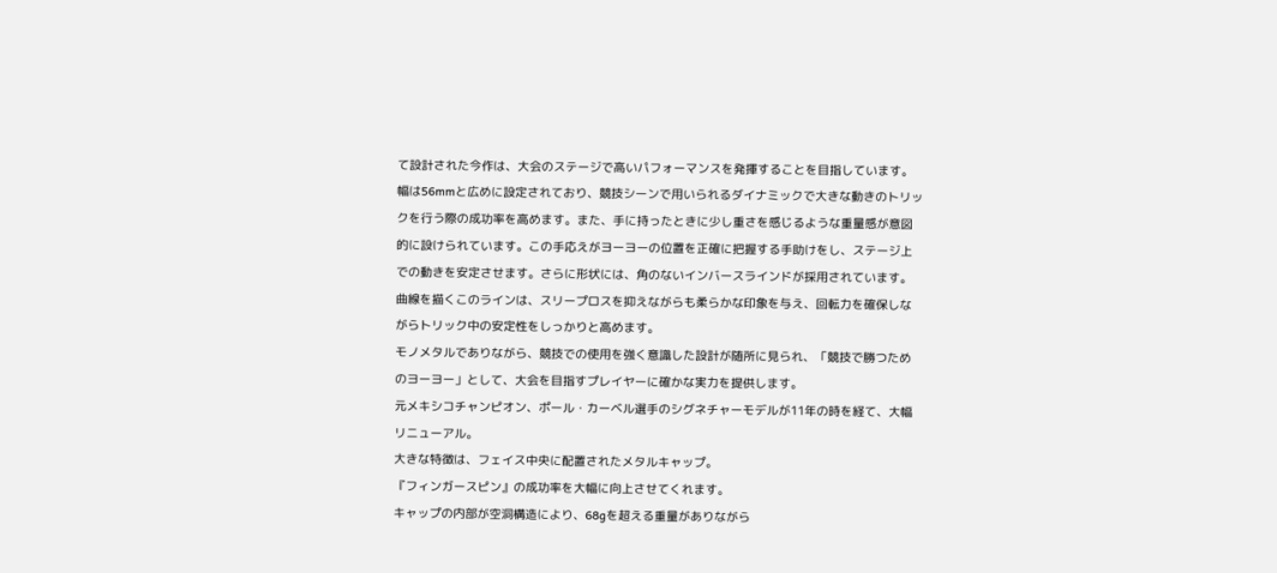て設計された今作は、大会のステージで高いパフォーマンスを発揮することを目指しています。
幅は56mmと広めに設定されており、競技シーンで用いられるダイナミックで大きな動きのトリックを行う際の成功率を高めます。また、手に持ったときに少し重さを感じるような重量感が意図的に設けられています。この手応えがヨーヨーの位置を正確に把握する手助けをし、ステージ上での動きを安定させます。さらに形状には、角のないインバースラインドが採用されています。曲線を描くこのラインは、スリープロスを抑えながらも柔らかな印象を与え、回転力を確保しながらトリック中の安定性をしっかりと高めます。
モノメタルでありながら、競技での使用を強く意識した設計が随所に見られ、「競技で勝つためのヨーヨー」として、大会を目指すプレイヤーに確かな実力を提供します。
元メキシコチャンピオン、ポール・カーベル選手のシグネチャーモデルが11年の時を経て、大幅リニューアル。
大きな特徴は、フェイス中央に配置されたメタルキャップ。
『フィンガースピン』の成功率を大幅に向上させてくれます。
キャップの内部が空洞構造により、68gを超える重量がありながら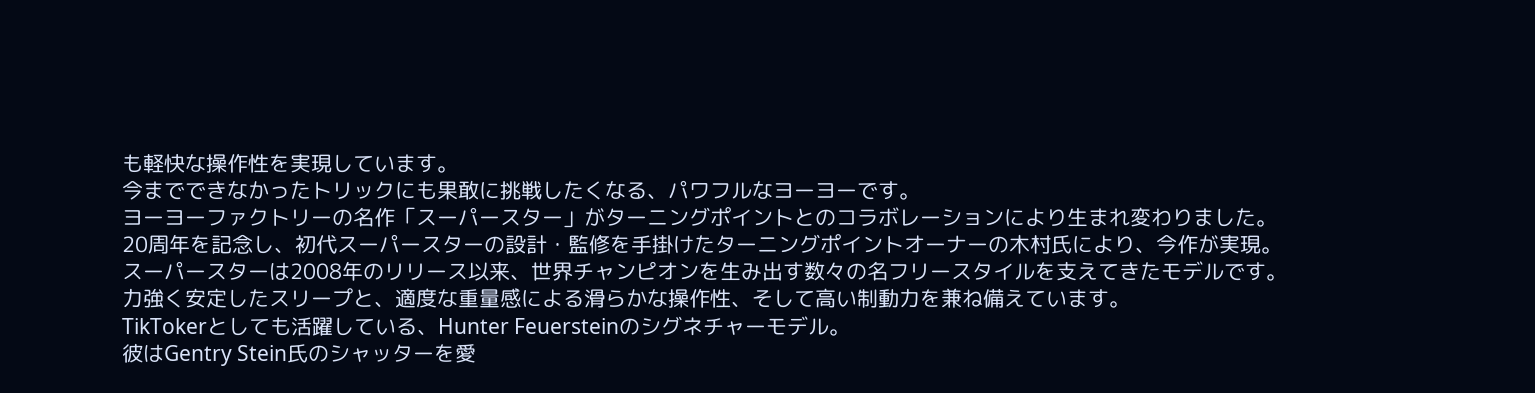も軽快な操作性を実現しています。
今までできなかったトリックにも果敢に挑戦したくなる、パワフルなヨーヨーです。
ヨーヨーファクトリーの名作「スーパースター」がターニングポイントとのコラボレーションにより生まれ変わりました。
20周年を記念し、初代スーパースターの設計・監修を手掛けたターニングポイントオーナーの木村氏により、今作が実現。
スーパースターは2008年のリリース以来、世界チャンピオンを生み出す数々の名フリースタイルを支えてきたモデルです。
力強く安定したスリープと、適度な重量感による滑らかな操作性、そして高い制動力を兼ね備えています。
TikTokerとしても活躍している、Hunter Feuersteinのシグネチャーモデル。
彼はGentry Stein氏のシャッターを愛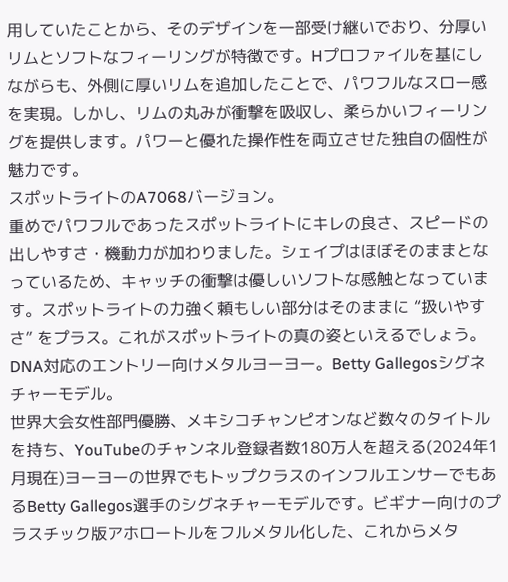用していたことから、そのデザインを一部受け継いでおり、分厚いリムとソフトなフィーリングが特徴です。Hプロファイルを基にしながらも、外側に厚いリムを追加したことで、パワフルなスロー感を実現。しかし、リムの丸みが衝撃を吸収し、柔らかいフィーリングを提供します。パワーと優れた操作性を両立させた独自の個性が魅力です。
スポットライトのA7068バージョン。
重めでパワフルであったスポットライトにキレの良さ、スピードの出しやすさ・機動力が加わりました。シェイプはほぼそのままとなっているため、キャッチの衝撃は優しいソフトな感触となっています。スポットライトの力強く頼もしい部分はそのままに “扱いやすさ” をプラス。これがスポットライトの真の姿といえるでしょう。
DNA対応のエントリー向けメタルヨーヨー。Betty Gallegosシグネチャーモデル。
世界大会女性部門優勝、メキシコチャンピオンなど数々のタイトルを持ち、YouTubeのチャンネル登録者数180万人を超える(2024年1月現在)ヨーヨーの世界でもトップクラスのインフルエンサーでもあるBetty Gallegos選手のシグネチャーモデルです。ビギナー向けのプラスチック版アホロートルをフルメタル化した、これからメタ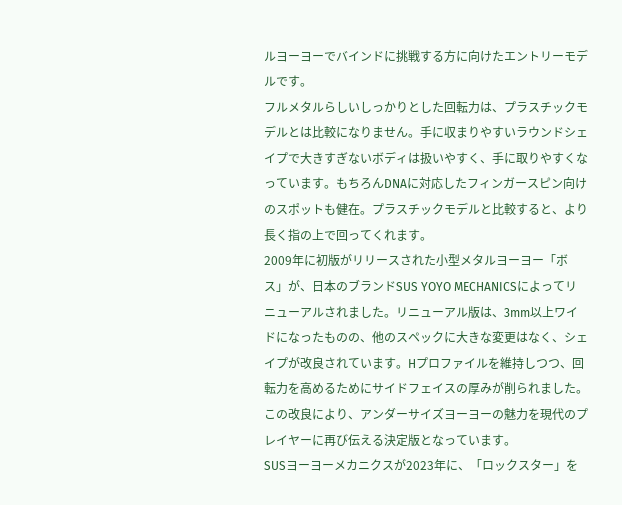ルヨーヨーでバインドに挑戦する方に向けたエントリーモデルです。
フルメタルらしいしっかりとした回転力は、プラスチックモデルとは比較になりません。手に収まりやすいラウンドシェイプで大きすぎないボディは扱いやすく、手に取りやすくなっています。もちろんDNAに対応したフィンガースピン向けのスポットも健在。プラスチックモデルと比較すると、より長く指の上で回ってくれます。
2009年に初版がリリースされた小型メタルヨーヨー「ボス」が、日本のブランドSUS YOYO MECHANICSによってリニューアルされました。リニューアル版は、3mm以上ワイドになったものの、他のスペックに大きな変更はなく、シェイプが改良されています。Hプロファイルを維持しつつ、回転力を高めるためにサイドフェイスの厚みが削られました。この改良により、アンダーサイズヨーヨーの魅力を現代のプレイヤーに再び伝える決定版となっています。
SUSヨーヨーメカニクスが2023年に、「ロックスター」を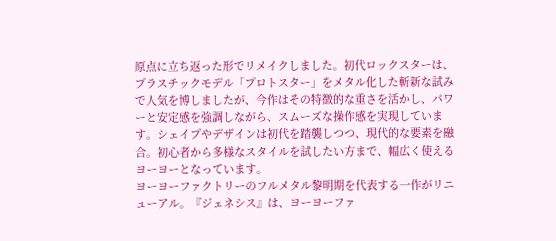原点に立ち返った形でリメイクしました。初代ロックスターは、プラスチックモデル「プロトスター」をメタル化した斬新な試みで人気を博しましたが、今作はその特徴的な重さを活かし、パワーと安定感を強調しながら、スムーズな操作感を実現しています。シェイプやデザインは初代を踏襲しつつ、現代的な要素を融合。初心者から多様なスタイルを試したい方まで、幅広く使えるヨーヨーとなっています。
ヨーヨーファクトリーのフルメタル黎明期を代表する一作がリニューアル。『ジェネシス』は、ヨーヨーファ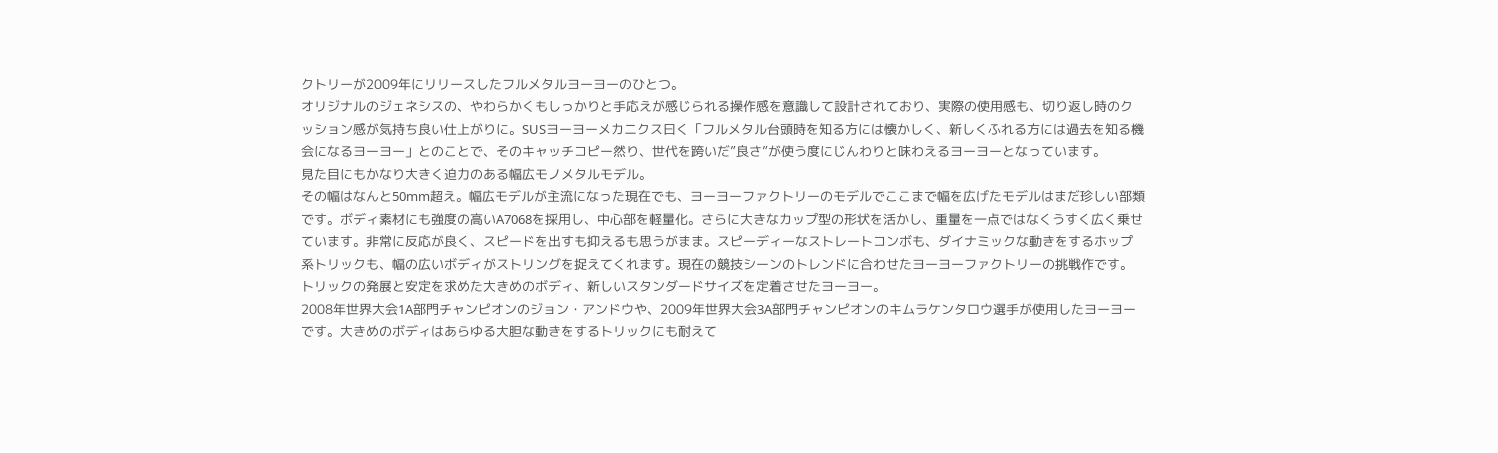クトリーが2009年にリリースしたフルメタルヨーヨーのひとつ。
オリジナルのジェネシスの、やわらかくもしっかりと手応えが感じられる操作感を意識して設計されており、実際の使用感も、切り返し時のクッション感が気持ち良い仕上がりに。SUSヨーヨーメカニクス曰く「フルメタル台頭時を知る方には懐かしく、新しくふれる方には過去を知る機会になるヨーヨー」とのことで、そのキャッチコピー然り、世代を跨いだ”良さ”が使う度にじんわりと味わえるヨーヨーとなっています。
見た目にもかなり大きく迫力のある幅広モノメタルモデル。
その幅はなんと50mm超え。幅広モデルが主流になった現在でも、ヨーヨーファクトリーのモデルでここまで幅を広げたモデルはまだ珍しい部類です。ボディ素材にも強度の高いA7068を採用し、中心部を軽量化。さらに大きなカップ型の形状を活かし、重量を一点ではなくうすく広く乗せています。非常に反応が良く、スピードを出すも抑えるも思うがまま。スピーディーなストレートコンボも、ダイナミックな動きをするホップ系トリックも、幅の広いボディがストリングを捉えてくれます。現在の競技シーンのトレンドに合わせたヨーヨーファクトリーの挑戦作です。
トリックの発展と安定を求めた大きめのボディ、新しいスタンダードサイズを定着させたヨーヨー。
2008年世界大会1A部門チャンピオンのジョン・アンドウや、2009年世界大会3A部門チャンピオンのキムラケンタロウ選手が使用したヨーヨーです。大きめのボディはあらゆる大胆な動きをするトリックにも耐えて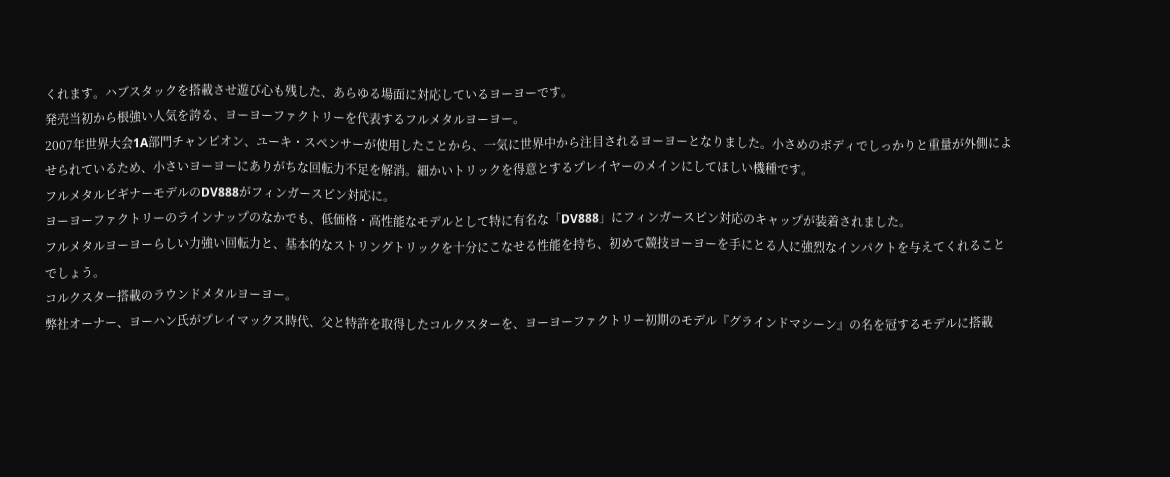くれます。ハブスタックを搭載させ遊び心も残した、あらゆる場面に対応しているヨーヨーです。
発売当初から根強い人気を誇る、ヨーヨーファクトリーを代表するフルメタルヨーヨー。
2007年世界大会1A部門チャンピオン、ユーキ・スペンサーが使用したことから、一気に世界中から注目されるヨーヨーとなりました。小さめのボディでしっかりと重量が外側によせられているため、小さいヨーヨーにありがちな回転力不足を解消。細かいトリックを得意とするプレイヤーのメインにしてほしい機種です。
フルメタルビギナーモデルのDV888がフィンガースピン対応に。
ヨーヨーファクトリーのラインナップのなかでも、低価格・高性能なモデルとして特に有名な「DV888」にフィンガースピン対応のキャップが装着されました。
フルメタルヨーヨーらしい力強い回転力と、基本的なストリングトリックを十分にこなせる性能を持ち、初めて競技ヨーヨーを手にとる人に強烈なインパクトを与えてくれることでしょう。
コルクスター搭載のラウンドメタルヨーヨー。
弊社オーナー、ヨーハン氏がプレイマックス時代、父と特許を取得したコルクスターを、ヨーヨーファクトリー初期のモデル『グラインドマシーン』の名を冠するモデルに搭載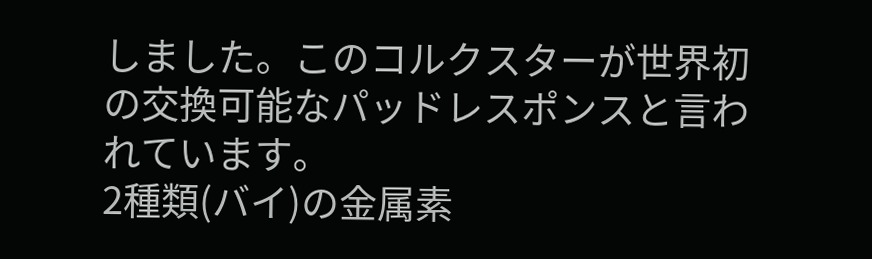しました。このコルクスターが世界初の交換可能なパッドレスポンスと言われています。
2種類(バイ)の金属素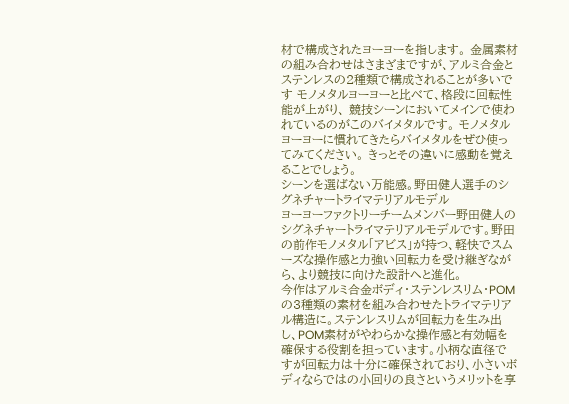材で構成されたヨーヨーを指します。 金属素材の組み合わせはさまざまですが、アルミ合金とステンレスの2種類で構成されることが多いです モノメタルヨーヨーと比べて、格段に回転性能が上がり、 競技シーンにおいてメインで使われているのがこのバイメタルです。 モノメタルヨーヨーに慣れてきたらバイメタルをぜひ使ってみてください。 きっとその違いに感動を覚えることでしょう。
シーンを選ばない万能感。野田健人選手のシグネチャートライマテリアルモデル
ヨーヨーファクトリーチームメンバー野田健人のシグネチャートライマテリアルモデルです。野田の前作モノメタル「アビス」が持つ、軽快でスムーズな操作感と力強い回転力を受け継ぎながら、より競技に向けた設計へと進化。
今作はアルミ合金ボディ・ステンレスリム・POMの3種類の素材を組み合わせたトライマテリアル構造に。ステンレスリムが回転力を生み出し、POM素材がやわらかな操作感と有効幅を確保する役割を担っています。小柄な直径ですが回転力は十分に確保されており、小さいボディならではの小回りの良さというメリットを享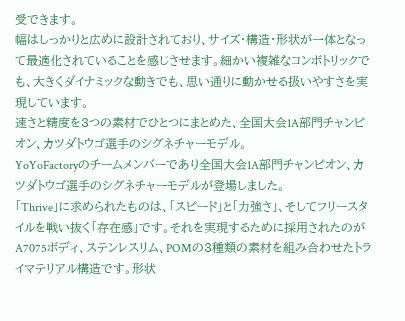受できます。
幅はしっかりと広めに設計されており、サイズ・構造・形状が一体となって最適化されていることを感じさせます。細かい複雑なコンボトリックでも、大きくダイナミックな動きでも、思い通りに動かせる扱いやすさを実現しています。
速さと精度を3つの素材でひとつにまとめた、全国大会1A部門チャンピオン、カツダトウゴ選手のシグネチャーモデル。
YoYoFactoryのチームメンバーであり全国大会1A部門チャンピオン、カツダトウゴ選手のシグネチャーモデルが登場しました。
「Thrive」に求められたものは、「スピード」と「力強さ」、そしてフリースタイルを戦い抜く「存在感」です。それを実現するために採用されたのがA7075ボディ、ステンレスリム、POMの3種類の素材を組み合わせたトライマテリアル構造です。形状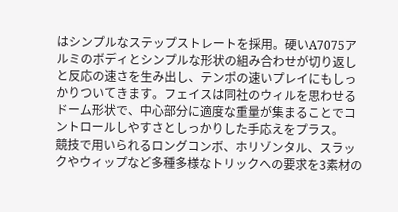はシンプルなステップストレートを採用。硬いA7075アルミのボディとシンプルな形状の組み合わせが切り返しと反応の速さを生み出し、テンポの速いプレイにもしっかりついてきます。フェイスは同社のウィルを思わせるドーム形状で、中心部分に適度な重量が集まることでコントロールしやすさとしっかりした手応えをプラス。
競技で用いられるロングコンボ、ホリゾンタル、スラックやウィップなど多種多様なトリックへの要求を3素材の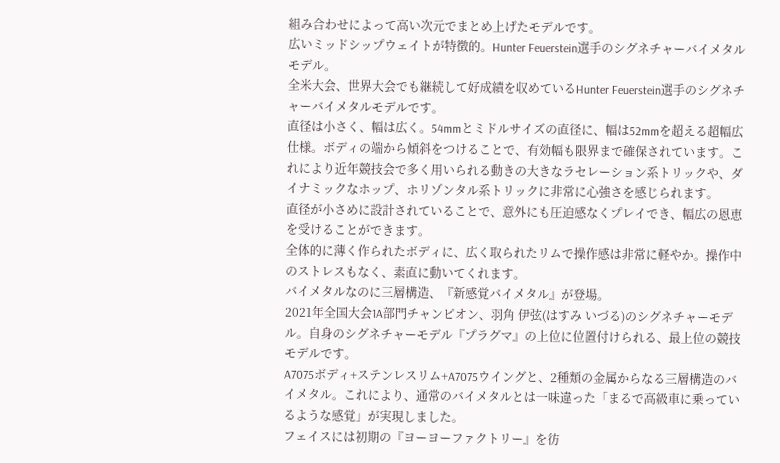組み合わせによって高い次元でまとめ上げたモデルです。
広いミッドシップウェイトが特徴的。Hunter Feuerstein選手のシグネチャーバイメタルモデル。
全米大会、世界大会でも継続して好成績を収めているHunter Feuerstein選手のシグネチャーバイメタルモデルです。
直径は小さく、幅は広く。54mmとミドルサイズの直径に、幅は52mmを超える超幅広仕様。ボディの端から傾斜をつけることで、有効幅も限界まで確保されています。これにより近年競技会で多く用いられる動きの大きなラセレーション系トリックや、ダイナミックなホップ、ホリゾンタル系トリックに非常に心強さを感じられます。
直径が小さめに設計されていることで、意外にも圧迫感なくプレイでき、幅広の恩恵を受けることができます。
全体的に薄く作られたボディに、広く取られたリムで操作感は非常に軽やか。操作中のストレスもなく、素直に動いてくれます。
バイメタルなのに三層構造、『新感覚バイメタル』が登場。
2021年全国大会1A部門チャンピオン、羽角 伊弦(はすみ いづる)のシグネチャーモデル。自身のシグネチャーモデル『プラグマ』の上位に位置付けられる、最上位の競技モデルです。
A7075ボディ+ステンレスリム+A7075ウイングと、2種類の金属からなる三層構造のバイメタル。これにより、通常のバイメタルとは一味違った「まるで高級車に乗っているような感覚」が実現しました。
フェイスには初期の『ヨーヨーファクトリー』を彷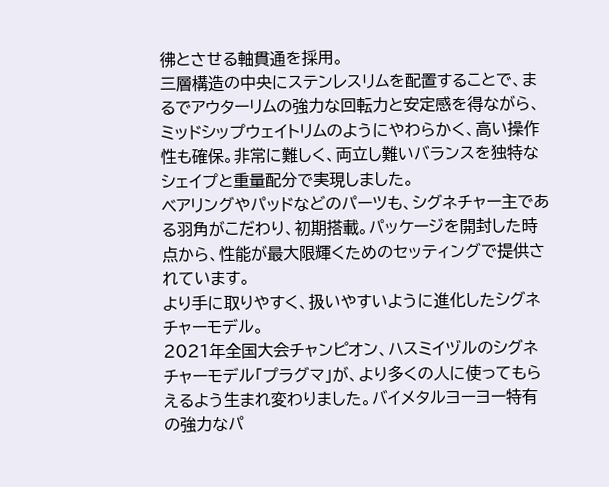彿とさせる軸貫通を採用。
三層構造の中央にステンレスリムを配置することで、まるでアウターリムの強力な回転力と安定感を得ながら、ミッドシップウェイトリムのようにやわらかく、高い操作性も確保。非常に難しく、両立し難いバランスを独特なシェイプと重量配分で実現しました。
ベアリングやパッドなどのパーツも、シグネチャー主である羽角がこだわり、初期搭載。パッケージを開封した時点から、性能が最大限輝くためのセッティングで提供されています。
より手に取りやすく、扱いやすいように進化したシグネチャーモデル。
2021年全国大会チャンピオン、ハスミイヅルのシグネチャーモデル「プラグマ」が、より多くの人に使ってもらえるよう生まれ変わりました。バイメタルヨーヨー特有の強力なパ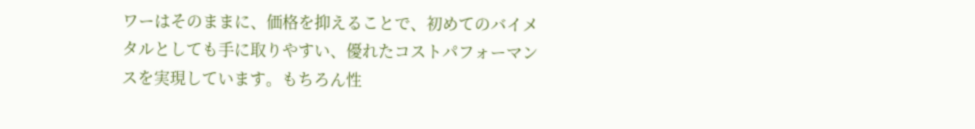ワーはそのままに、価格を抑えることで、初めてのバイメタルとしても手に取りやすい、優れたコストパフォーマンスを実現しています。もちろん性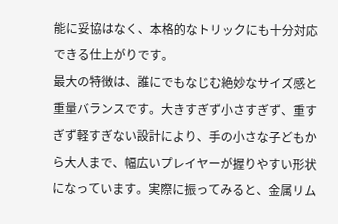能に妥協はなく、本格的なトリックにも十分対応できる仕上がりです。
最大の特徴は、誰にでもなじむ絶妙なサイズ感と重量バランスです。大きすぎず小さすぎず、重すぎず軽すぎない設計により、手の小さな子どもから大人まで、幅広いプレイヤーが握りやすい形状になっています。実際に振ってみると、金属リム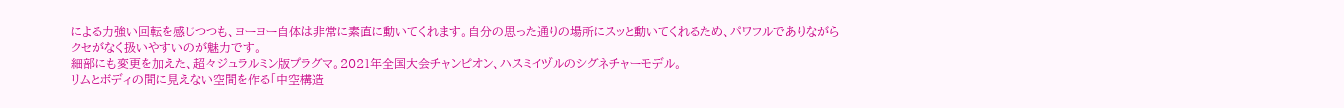による力強い回転を感じつつも、ヨーヨー自体は非常に素直に動いてくれます。自分の思った通りの場所にスッと動いてくれるため、パワフルでありながらクセがなく扱いやすいのが魅力です。
細部にも変更を加えた、超々ジュラルミン版プラグマ。2021年全国大会チャンピオン、ハスミイヅルのシグネチャーモデル。
リムとボディの間に見えない空間を作る「中空構造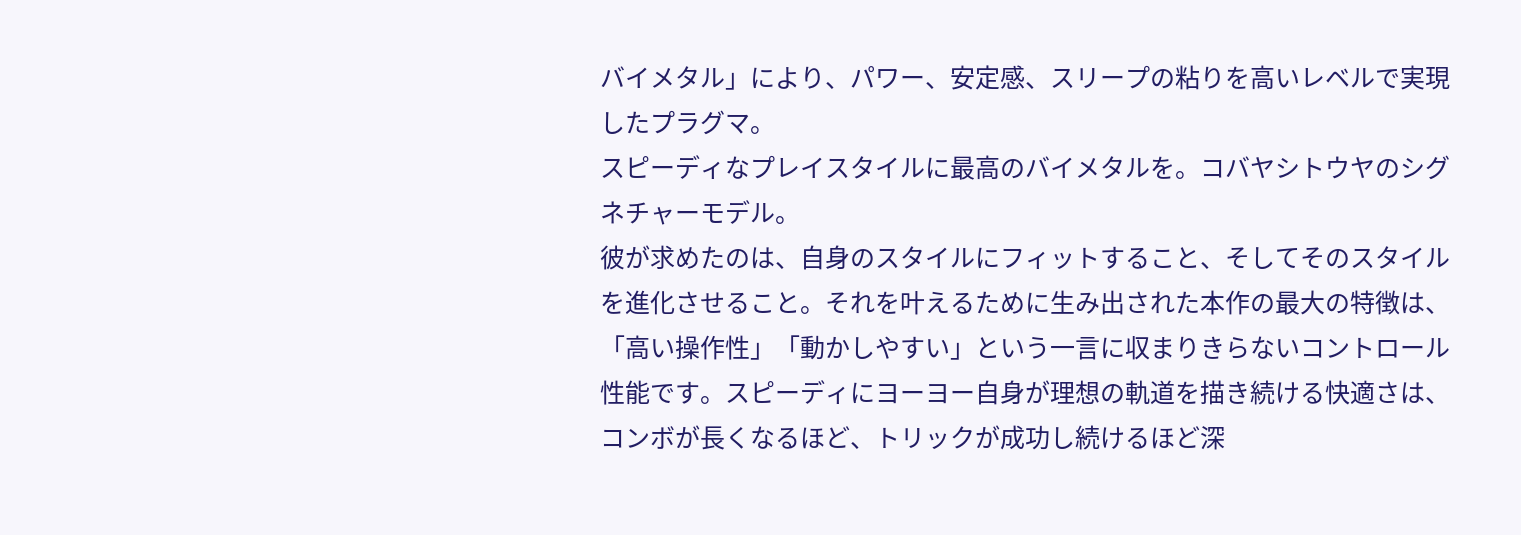バイメタル」により、パワー、安定感、スリープの粘りを高いレベルで実現したプラグマ。
スピーディなプレイスタイルに最高のバイメタルを。コバヤシトウヤのシグネチャーモデル。
彼が求めたのは、自身のスタイルにフィットすること、そしてそのスタイルを進化させること。それを叶えるために生み出された本作の最大の特徴は、「高い操作性」「動かしやすい」という一言に収まりきらないコントロール性能です。スピーディにヨーヨー自身が理想の軌道を描き続ける快適さは、コンボが長くなるほど、トリックが成功し続けるほど深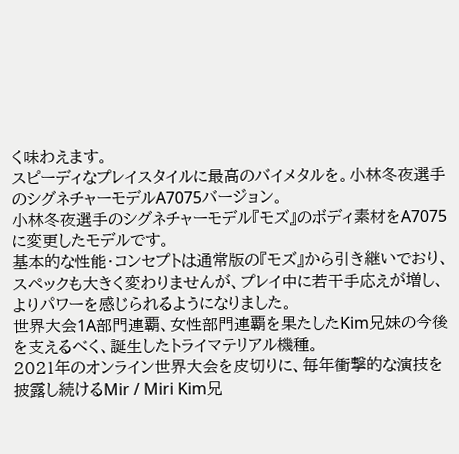く味わえます。
スピーディなプレイスタイルに最高のバイメタルを。小林冬夜選手のシグネチャーモデルA7075バージョン。
小林冬夜選手のシグネチャーモデル『モズ』のボディ素材をA7075に変更したモデルです。
基本的な性能・コンセプトは通常版の『モズ』から引き継いでおり、スペックも大きく変わりませんが、プレイ中に若干手応えが増し、よりパワーを感じられるようになりました。
世界大会1A部門連覇、女性部門連覇を果たしたKim兄妹の今後を支えるべく、誕生したトライマテリアル機種。
2021年のオンライン世界大会を皮切りに、毎年衝撃的な演技を披露し続けるMir / Miri Kim兄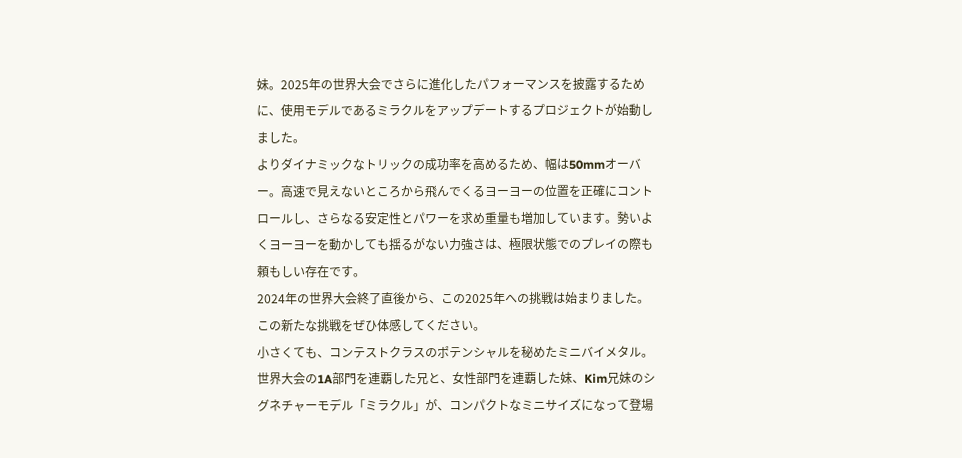妹。2025年の世界大会でさらに進化したパフォーマンスを披露するために、使用モデルであるミラクルをアップデートするプロジェクトが始動しました。
よりダイナミックなトリックの成功率を高めるため、幅は50mmオーバー。高速で見えないところから飛んでくるヨーヨーの位置を正確にコントロールし、さらなる安定性とパワーを求め重量も増加しています。勢いよくヨーヨーを動かしても揺るがない力強さは、極限状態でのプレイの際も頼もしい存在です。
2024年の世界大会終了直後から、この2025年への挑戦は始まりました。この新たな挑戦をぜひ体感してください。
小さくても、コンテストクラスのポテンシャルを秘めたミニバイメタル。
世界大会の1A部門を連覇した兄と、女性部門を連覇した妹、Kim兄妹のシグネチャーモデル「ミラクル」が、コンパクトなミニサイズになって登場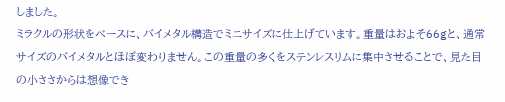しました。
ミラクルの形状をベースに、バイメタル構造でミニサイズに仕上げています。重量はおよそ66gと、通常サイズのバイメタルとほぼ変わりません。この重量の多くをステンレスリムに集中させることで、見た目の小ささからは想像でき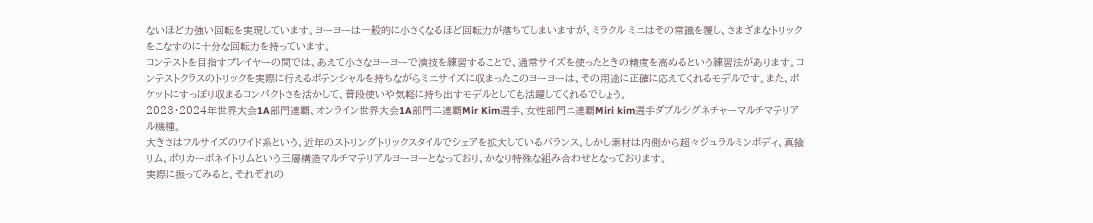ないほど力強い回転を実現しています。ヨーヨーは一般的に小さくなるほど回転力が落ちてしまいますが、ミラクル ミニはその常識を覆し、さまざまなトリックをこなすのに十分な回転力を持っています。
コンテストを目指すプレイヤーの間では、あえて小さなヨーヨーで演技を練習することで、通常サイズを使ったときの精度を高めるという練習法があります。コンテストクラスのトリックを実際に行えるポテンシャルを持ちながらミニサイズに収まったこのヨーヨーは、その用途に正確に応えてくれるモデルです。また、ポケットにすっぽり収まるコンパクトさを活かして、普段使いや気軽に持ち出すモデルとしても活躍してくれるでしょう。
2023・2024年世界大会1A部門連覇、オンライン世界大会1A部門二連覇Mir Kim選手、女性部門ニ連覇Miri kim選手ダブルシグネチャーマルチマテリアル機種。
大きさはフルサイズのワイド系という、近年のストリングトリックスタイルでシェアを拡大しているバランス。しかし素材は内側から超々ジュラルミンボディ、真鍮リム、ポリカーボネイトリムという三層構造マルチマテリアルヨーヨーとなっており、かなり特殊な組み合わせとなっております。
実際に振ってみると、それぞれの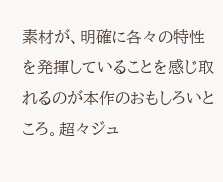素材が、明確に各々の特性を発揮していることを感じ取れるのが本作のおもしろいところ。超々ジュ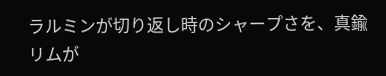ラルミンが切り返し時のシャープさを、真鍮リムが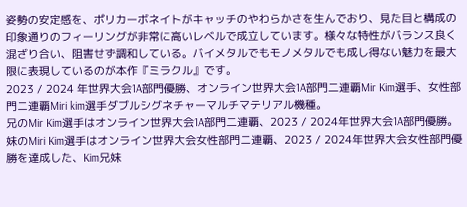姿勢の安定感を、ポリカーボネイトがキャッチのやわらかさを生んでおり、見た目と構成の印象通りのフィーリングが非常に高いレベルで成立しています。様々な特性がバランス良く混ざり合い、阻害せず調和している。バイメタルでもモノメタルでも成し得ない魅力を最大限に表現しているのが本作『ミラクル』です。
2023 / 2024 年世界大会1A部門優勝、オンライン世界大会1A部門二連覇Mir Kim選手、女性部門ニ連覇Miri kim選手ダブルシグネチャーマルチマテリアル機種。
兄のMir Kim選手はオンライン世界大会1A部門二連覇、2023 / 2024年世界大会1A部門優勝。妹のMiri Kim選手はオンライン世界大会女性部門ニ連覇、2023 / 2024年世界大会女性部門優勝を達成した、Kim兄妹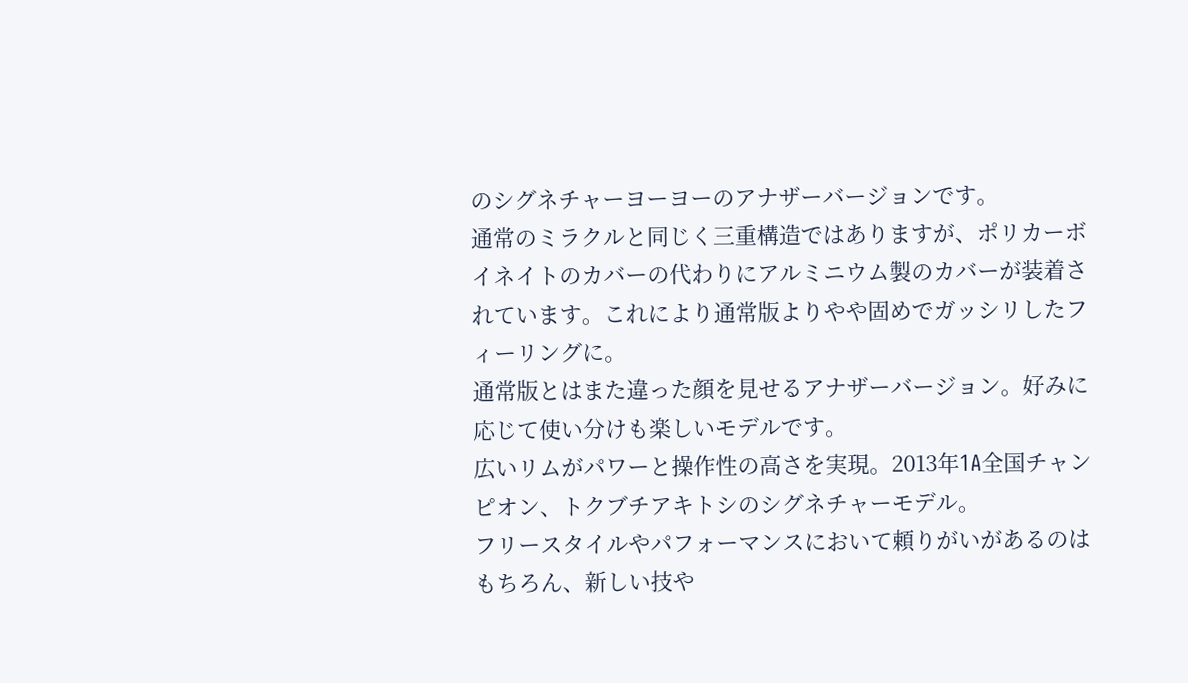のシグネチャーヨーヨーのアナザーバージョンです。
通常のミラクルと同じく三重構造ではありますが、ポリカーボイネイトのカバーの代わりにアルミニウム製のカバーが装着されています。これにより通常版よりやや固めでガッシリしたフィーリングに。
通常版とはまた違った顔を見せるアナザーバージョン。好みに応じて使い分けも楽しいモデルです。
広いリムがパワーと操作性の高さを実現。2013年1A全国チャンピオン、トクブチアキトシのシグネチャーモデル。
フリースタイルやパフォーマンスにおいて頼りがいがあるのはもちろん、新しい技や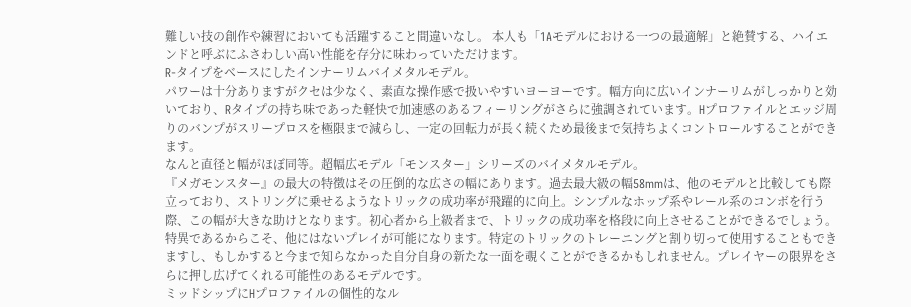難しい技の創作や練習においても活躍すること間違いなし。 本人も「1Aモデルにおける一つの最適解」と絶賛する、ハイエンドと呼ぶにふさわしい高い性能を存分に味わっていただけます。
R-タイプをベースにしたインナーリムバイメタルモデル。
パワーは十分ありますがクセは少なく、素直な操作感で扱いやすいヨーヨーです。幅方向に広いインナーリムがしっかりと効いており、Rタイプの持ち味であった軽快で加速感のあるフィーリングがさらに強調されています。Hプロファイルとエッジ周りのバンプがスリープロスを極限まで減らし、一定の回転力が長く続くため最後まで気持ちよくコントロールすることができます。
なんと直径と幅がほぼ同等。超幅広モデル「モンスター」シリーズのバイメタルモデル。
『メガモンスター』の最大の特徴はその圧倒的な広さの幅にあります。過去最大級の幅58mmは、他のモデルと比較しても際立っており、ストリングに乗せるようなトリックの成功率が飛躍的に向上。シンプルなホップ系やレール系のコンボを行う際、この幅が大きな助けとなります。初心者から上級者まで、トリックの成功率を格段に向上させることができるでしょう。特異であるからこそ、他にはないプレイが可能になります。特定のトリックのトレーニングと割り切って使用することもできますし、もしかすると今まで知らなかった自分自身の新たな一面を覗くことができるかもしれません。プレイヤーの限界をさらに押し広げてくれる可能性のあるモデルです。
ミッドシップにHプロファイルの個性的なル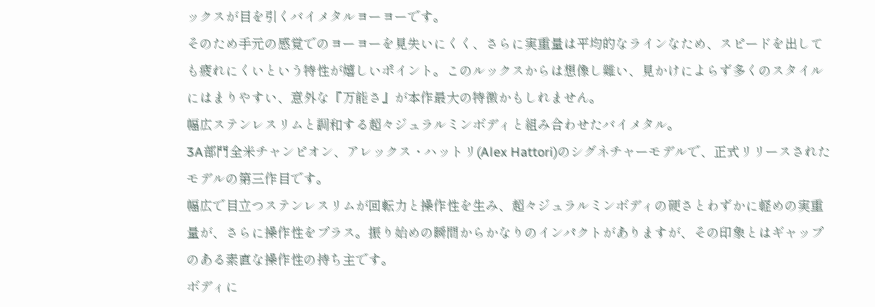ックスが目を引くバイメタルヨーヨーです。
そのため手元の感覚でのヨーヨーを見失いにくく、さらに実重量は平均的なラインなため、スピードを出しても疲れにくいという特性が嬉しいポイント。このルックスからは想像し難い、見かけによらず多くのスタイルにはまりやすい、意外な『万能さ』が本作最大の特徴かもしれません。
幅広ステンレスリムと調和する超々ジュラルミンボディと組み合わせたバイメタル。
3A部門全米チャンピオン、アレックス・ハットリ(Alex Hattori)のシグネチャーモデルで、正式リリースされたモデルの第三作目です。
幅広で目立つステンレスリムが回転力と操作性を生み、超々ジュラルミンボディの硬さとわずかに軽めの実重量が、さらに操作性をプラス。振り始めの瞬間からかなりのインパクトがありますが、その印象とはギャップのある素直な操作性の持ち主です。
ボディに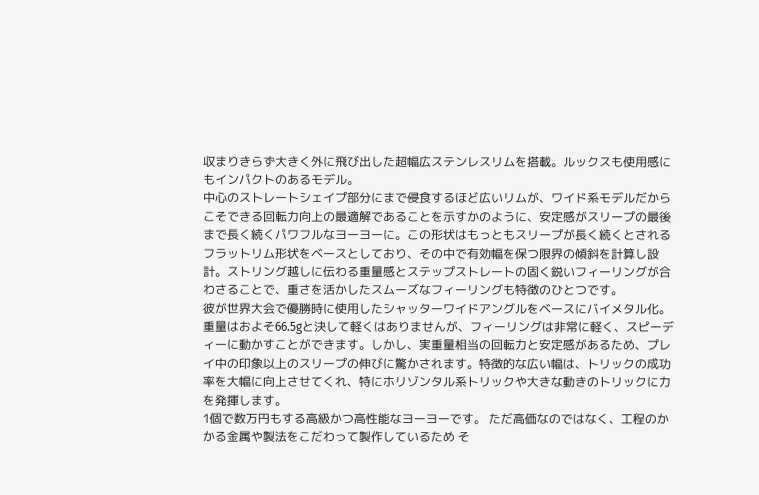収まりきらず大きく外に飛び出した超幅広ステンレスリムを搭載。ルックスも使用感にもインパクトのあるモデル。
中心のストレートシェイプ部分にまで侵食するほど広いリムが、ワイド系モデルだからこそできる回転力向上の最適解であることを示すかのように、安定感がスリープの最後まで長く続くパワフルなヨーヨーに。この形状はもっともスリープが長く続くとされるフラットリム形状をベースとしており、その中で有効幅を保つ限界の傾斜を計算し設計。ストリング越しに伝わる重量感とステップストレートの固く鋭いフィーリングが合わさることで、重さを活かしたスムーズなフィーリングも特徴のひとつです。
彼が世界大会で優勝時に使用したシャッターワイドアングルをベースにバイメタル化。
重量はおよそ66.5gと決して軽くはありませんが、フィーリングは非常に軽く、スピーディーに動かすことができます。しかし、実重量相当の回転力と安定感があるため、プレイ中の印象以上のスリープの伸びに驚かされます。特徴的な広い幅は、トリックの成功率を大幅に向上させてくれ、特にホリゾンタル系トリックや大きな動きのトリックに力を発揮します。
1個で数万円もする高級かつ高性能なヨーヨーです。 ただ高価なのではなく、工程のかかる金属や製法をこだわって製作しているため そ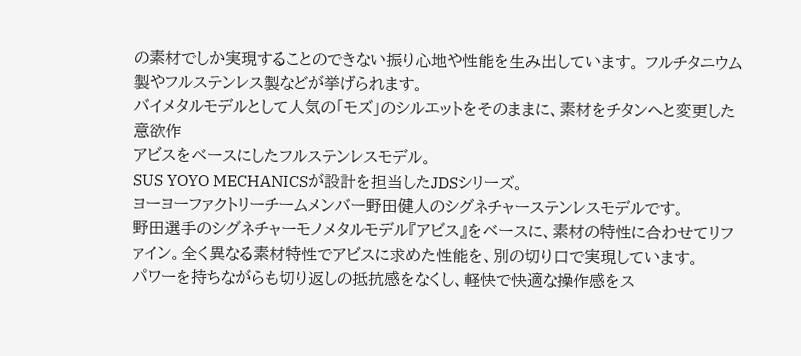の素材でしか実現することのできない振り心地や性能を生み出しています。 フルチタニウム製やフルステンレス製などが挙げられます。
バイメタルモデルとして人気の「モズ」のシルエットをそのままに、素材をチタンへと変更した意欲作
アビスをベースにしたフルステンレスモデル。
SUS YOYO MECHANICSが設計を担当したJDSシリーズ。
ヨーヨーファクトリーチームメンバー野田健人のシグネチャーステンレスモデルです。
野田選手のシグネチャーモノメタルモデル『アビス』をベースに、素材の特性に合わせてリファイン。全く異なる素材特性でアビスに求めた性能を、別の切り口で実現しています。
パワーを持ちながらも切り返しの抵抗感をなくし、軽快で快適な操作感をス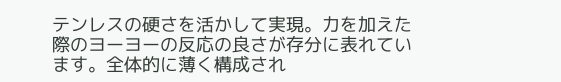テンレスの硬さを活かして実現。力を加えた際のヨーヨーの反応の良さが存分に表れています。全体的に薄く構成され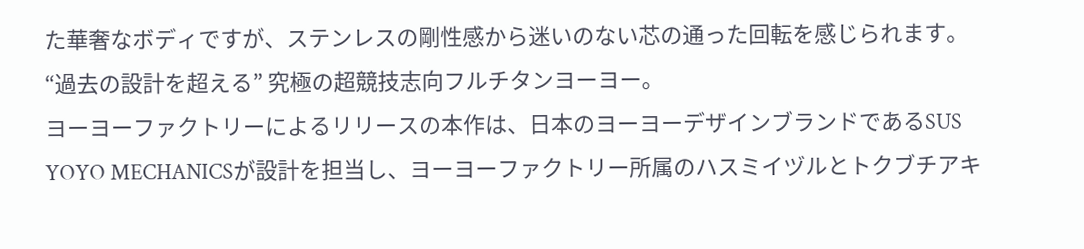た華奢なボディですが、ステンレスの剛性感から迷いのない芯の通った回転を感じられます。
“過去の設計を超える” 究極の超競技志向フルチタンヨーヨー。
ヨーヨーファクトリーによるリリースの本作は、日本のヨーヨーデザインブランドであるSUS YOYO MECHANICSが設計を担当し、ヨーヨーファクトリー所属のハスミイヅルとトクブチアキ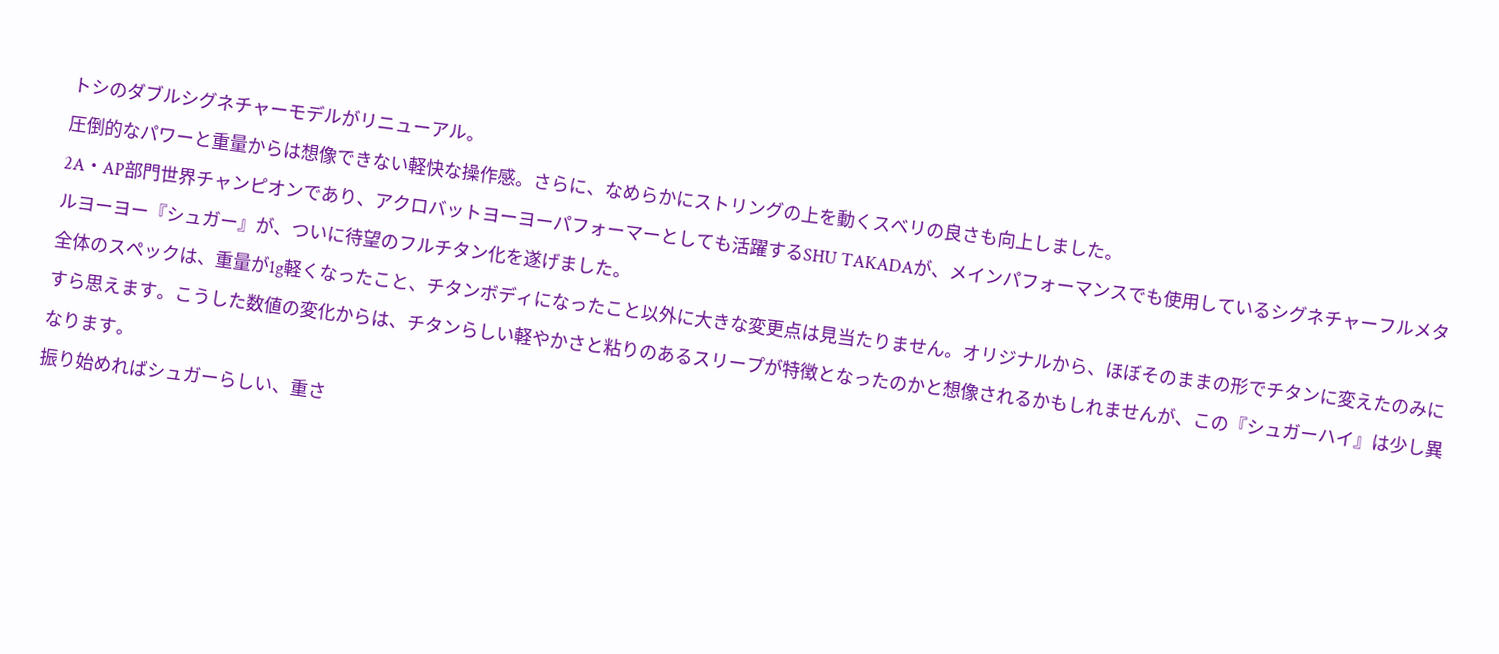トシのダブルシグネチャーモデルがリニューアル。
圧倒的なパワーと重量からは想像できない軽快な操作感。さらに、なめらかにストリングの上を動くスベリの良さも向上しました。
2A・AP部門世界チャンピオンであり、アクロバットヨーヨーパフォーマーとしても活躍するSHU TAKADAが、メインパフォーマンスでも使用しているシグネチャーフルメタルヨーヨー『シュガー』が、ついに待望のフルチタン化を遂げました。
全体のスペックは、重量が1g軽くなったこと、チタンボディになったこと以外に大きな変更点は見当たりません。オリジナルから、ほぼそのままの形でチタンに変えたのみにすら思えます。こうした数値の変化からは、チタンらしい軽やかさと粘りのあるスリープが特徴となったのかと想像されるかもしれませんが、この『シュガーハイ』は少し異なります。
振り始めればシュガーらしい、重さ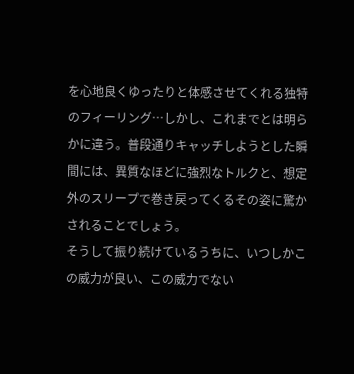を心地良くゆったりと体感させてくれる独特のフィーリング…しかし、これまでとは明らかに違う。普段通りキャッチしようとした瞬間には、異質なほどに強烈なトルクと、想定外のスリープで巻き戻ってくるその姿に驚かされることでしょう。
そうして振り続けているうちに、いつしかこの威力が良い、この威力でない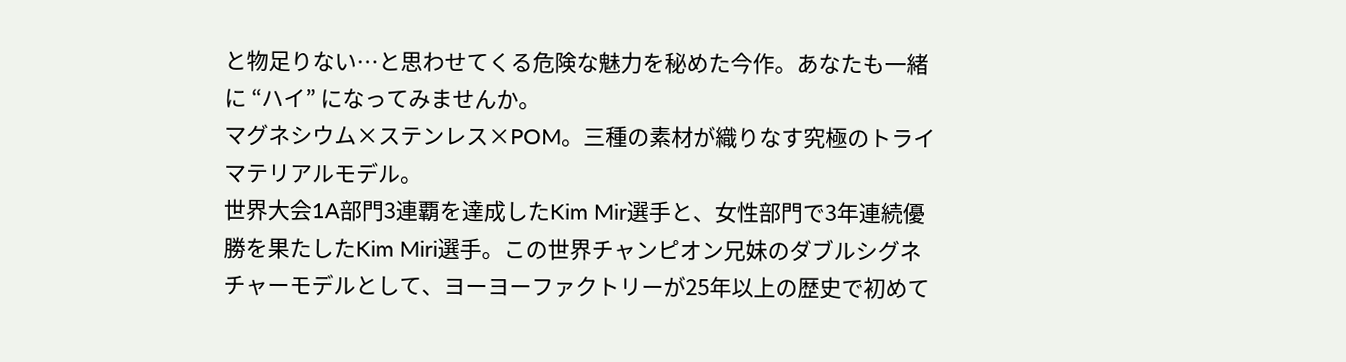と物足りない…と思わせてくる危険な魅力を秘めた今作。あなたも一緒に “ハイ” になってみませんか。
マグネシウム×ステンレス×POM。三種の素材が織りなす究極のトライマテリアルモデル。
世界大会1A部門3連覇を達成したKim Mir選手と、女性部門で3年連続優勝を果たしたKim Miri選手。この世界チャンピオン兄妹のダブルシグネチャーモデルとして、ヨーヨーファクトリーが25年以上の歴史で初めて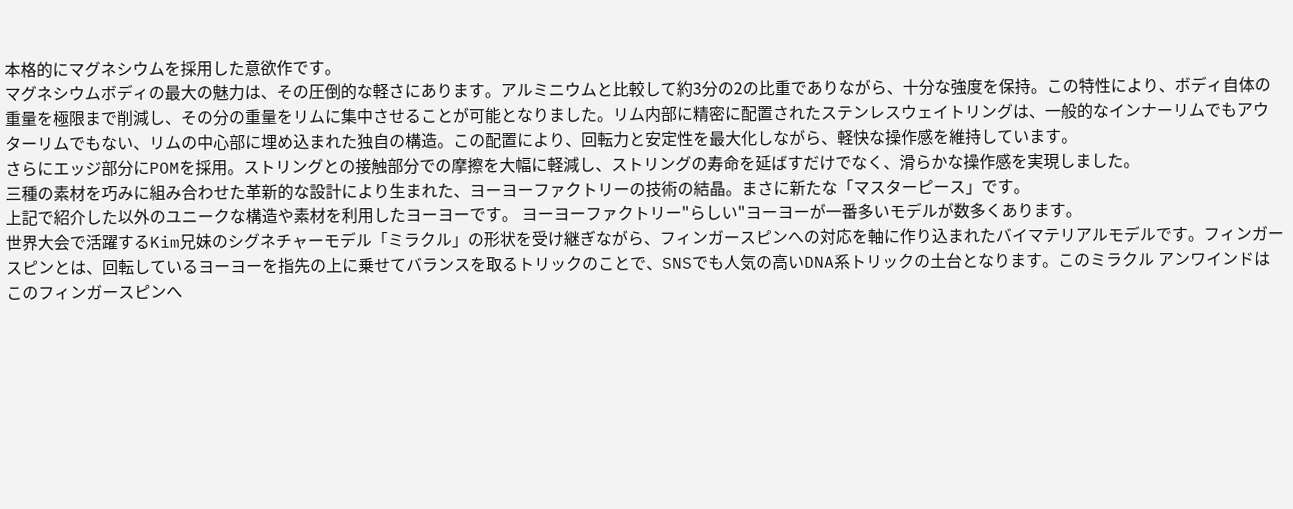本格的にマグネシウムを採用した意欲作です。
マグネシウムボディの最大の魅力は、その圧倒的な軽さにあります。アルミニウムと比較して約3分の2の比重でありながら、十分な強度を保持。この特性により、ボディ自体の重量を極限まで削減し、その分の重量をリムに集中させることが可能となりました。リム内部に精密に配置されたステンレスウェイトリングは、一般的なインナーリムでもアウターリムでもない、リムの中心部に埋め込まれた独自の構造。この配置により、回転力と安定性を最大化しながら、軽快な操作感を維持しています。
さらにエッジ部分にPOMを採用。ストリングとの接触部分での摩擦を大幅に軽減し、ストリングの寿命を延ばすだけでなく、滑らかな操作感を実現しました。
三種の素材を巧みに組み合わせた革新的な設計により生まれた、ヨーヨーファクトリーの技術の結晶。まさに新たな「マスターピース」です。
上記で紹介した以外のユニークな構造や素材を利用したヨーヨーです。 ヨーヨーファクトリー"らしい"ヨーヨーが一番多いモデルが数多くあります。
世界大会で活躍するKim兄妹のシグネチャーモデル「ミラクル」の形状を受け継ぎながら、フィンガースピンへの対応を軸に作り込まれたバイマテリアルモデルです。フィンガースピンとは、回転しているヨーヨーを指先の上に乗せてバランスを取るトリックのことで、SNSでも人気の高いDNA系トリックの土台となります。このミラクル アンワインドはこのフィンガースピンへ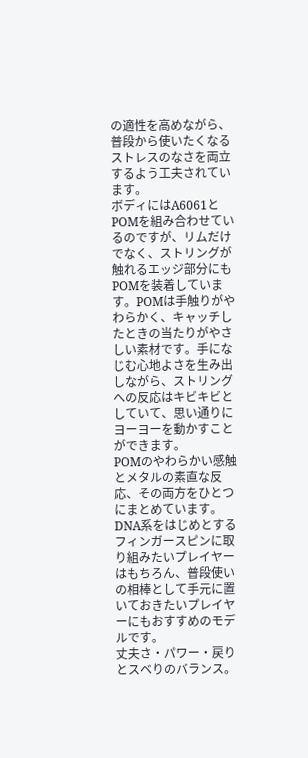の適性を高めながら、普段から使いたくなるストレスのなさを両立するよう工夫されています。
ボディにはA6061とPOMを組み合わせているのですが、リムだけでなく、ストリングが触れるエッジ部分にもPOMを装着しています。POMは手触りがやわらかく、キャッチしたときの当たりがやさしい素材です。手になじむ心地よさを生み出しながら、ストリングへの反応はキビキビとしていて、思い通りにヨーヨーを動かすことができます。
POMのやわらかい感触とメタルの素直な反応、その両方をひとつにまとめています。DNA系をはじめとするフィンガースピンに取り組みたいプレイヤーはもちろん、普段使いの相棒として手元に置いておきたいプレイヤーにもおすすめのモデルです。
丈夫さ・パワー・戻りとスベりのバランス。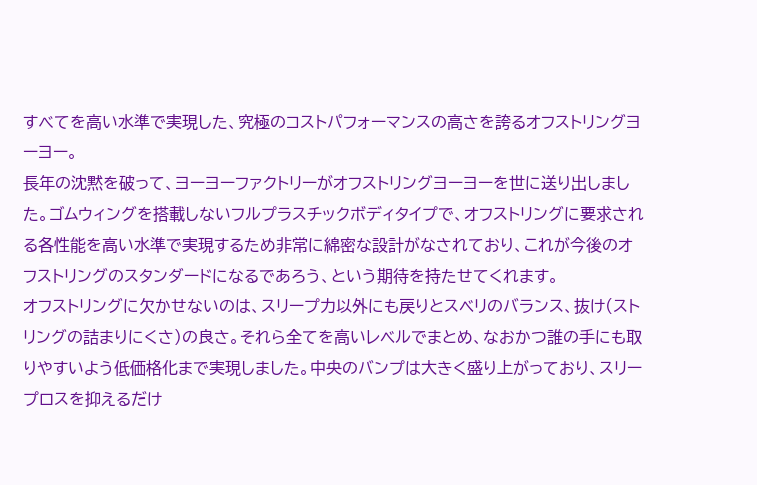すべてを高い水準で実現した、究極のコストパフォーマンスの高さを誇るオフストリングヨーヨー。
長年の沈黙を破って、ヨーヨーファクトリーがオフストリングヨーヨーを世に送り出しました。ゴムウィングを搭載しないフルプラスチックボディタイプで、オフストリングに要求される各性能を高い水準で実現するため非常に綿密な設計がなされており、これが今後のオフストリングのスタンダードになるであろう、という期待を持たせてくれます。
オフストリングに欠かせないのは、スリープ力以外にも戻りとスベリのバランス、抜け(ストリングの詰まりにくさ)の良さ。それら全てを高いレベルでまとめ、なおかつ誰の手にも取りやすいよう低価格化まで実現しました。中央のバンプは大きく盛り上がっており、スリープロスを抑えるだけ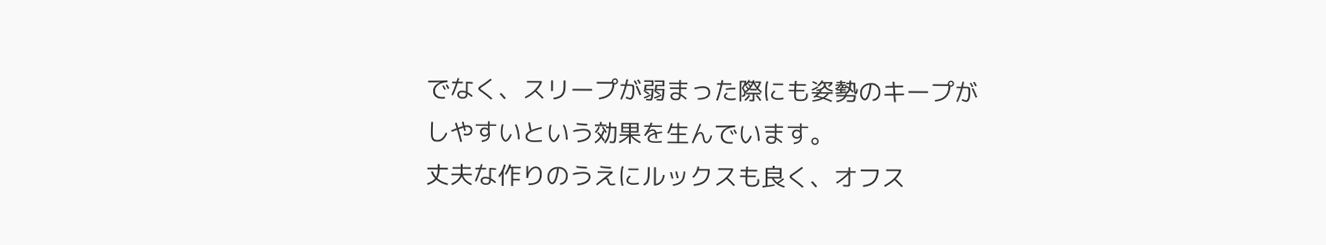でなく、スリープが弱まった際にも姿勢のキープがしやすいという効果を生んでいます。
丈夫な作りのうえにルックスも良く、オフス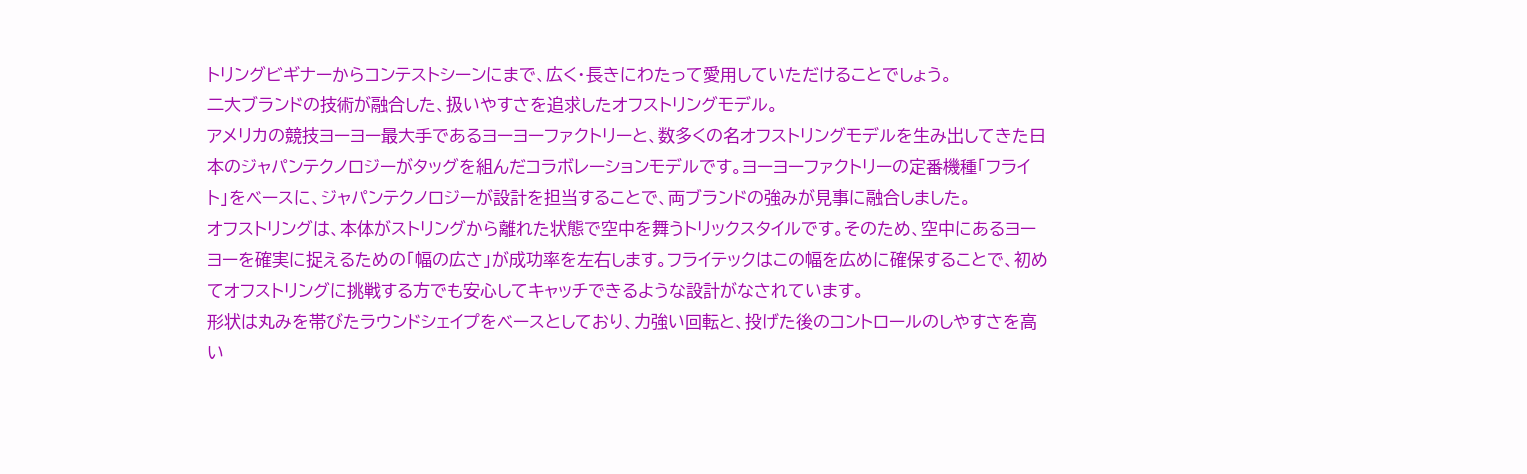トリングビギナーからコンテストシーンにまで、広く・長きにわたって愛用していただけることでしょう。
二大ブランドの技術が融合した、扱いやすさを追求したオフストリングモデル。
アメリカの競技ヨーヨー最大手であるヨーヨーファクトリーと、数多くの名オフストリングモデルを生み出してきた日本のジャパンテクノロジーがタッグを組んだコラボレーションモデルです。ヨーヨーファクトリーの定番機種「フライト」をベースに、ジャパンテクノロジーが設計を担当することで、両ブランドの強みが見事に融合しました。
オフストリングは、本体がストリングから離れた状態で空中を舞うトリックスタイルです。そのため、空中にあるヨーヨーを確実に捉えるための「幅の広さ」が成功率を左右します。フライテックはこの幅を広めに確保することで、初めてオフストリングに挑戦する方でも安心してキャッチできるような設計がなされています。
形状は丸みを帯びたラウンドシェイプをベースとしており、力強い回転と、投げた後のコントロールのしやすさを高い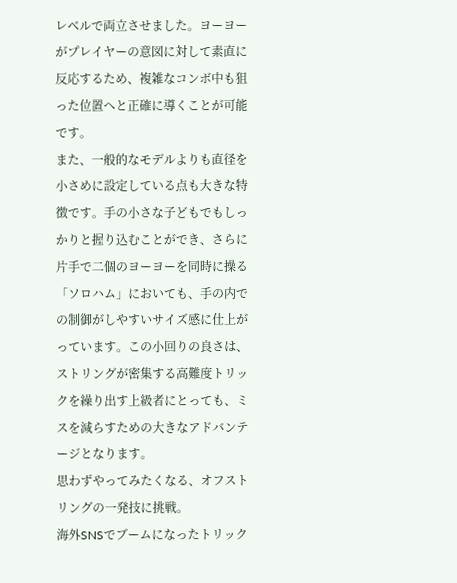レベルで両立させました。ヨーヨーがプレイヤーの意図に対して素直に反応するため、複雑なコンボ中も狙った位置へと正確に導くことが可能です。
また、一般的なモデルよりも直径を小さめに設定している点も大きな特徴です。手の小さな子どもでもしっかりと握り込むことができ、さらに片手で二個のヨーヨーを同時に操る「ソロハム」においても、手の内での制御がしやすいサイズ感に仕上がっています。この小回りの良さは、ストリングが密集する高難度トリックを繰り出す上級者にとっても、ミスを減らすための大きなアドバンテージとなります。
思わずやってみたくなる、オフストリングの一発技に挑戦。
海外SNSでブームになったトリック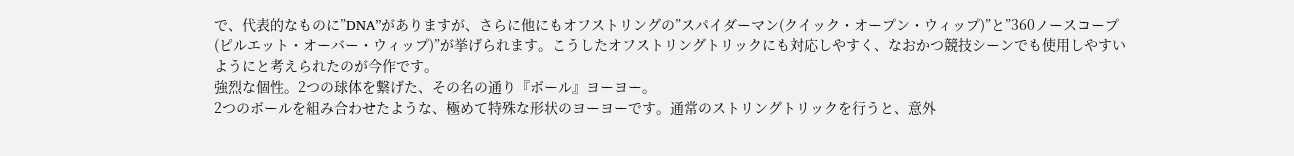で、代表的なものに”DNA”がありますが、さらに他にもオフストリングの”スパイダーマン(クイック・オープン・ウィップ)”と”360ノースコープ(ピルエット・オーバー・ウィップ)”が挙げられます。こうしたオフストリングトリックにも対応しやすく、なおかつ競技シーンでも使用しやすいようにと考えられたのが今作です。
強烈な個性。2つの球体を繋げた、その名の通り『ボール』ヨーヨー。
2つのボールを組み合わせたような、極めて特殊な形状のヨーヨーです。通常のストリングトリックを行うと、意外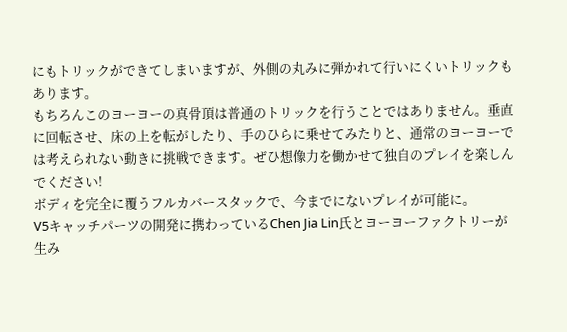にもトリックができてしまいますが、外側の丸みに弾かれて行いにくいトリックもあります。
もちろんこのヨーヨーの真骨頂は普通のトリックを行うことではありません。垂直に回転させ、床の上を転がしたり、手のひらに乗せてみたりと、通常のヨーヨーでは考えられない動きに挑戦できます。ぜひ想像力を働かせて独自のプレイを楽しんでください!
ボディを完全に覆うフルカバースタックで、今までにないプレイが可能に。
V5キャッチパーツの開発に携わっているChen Jia Lin氏とヨーヨーファクトリーが生み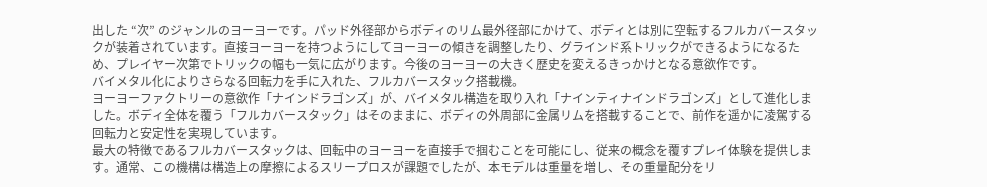出した “次” のジャンルのヨーヨーです。パッド外径部からボディのリム最外径部にかけて、ボディとは別に空転するフルカバースタックが装着されています。直接ヨーヨーを持つようにしてヨーヨーの傾きを調整したり、グラインド系トリックができるようになるため、プレイヤー次第でトリックの幅も一気に広がります。今後のヨーヨーの大きく歴史を変えるきっかけとなる意欲作です。
バイメタル化によりさらなる回転力を手に入れた、フルカバースタック搭載機。
ヨーヨーファクトリーの意欲作「ナインドラゴンズ」が、バイメタル構造を取り入れ「ナインティナインドラゴンズ」として進化しました。ボディ全体を覆う「フルカバースタック」はそのままに、ボディの外周部に金属リムを搭載することで、前作を遥かに凌駕する回転力と安定性を実現しています。
最大の特徴であるフルカバースタックは、回転中のヨーヨーを直接手で掴むことを可能にし、従来の概念を覆すプレイ体験を提供します。通常、この機構は構造上の摩擦によるスリープロスが課題でしたが、本モデルは重量を増し、その重量配分をリ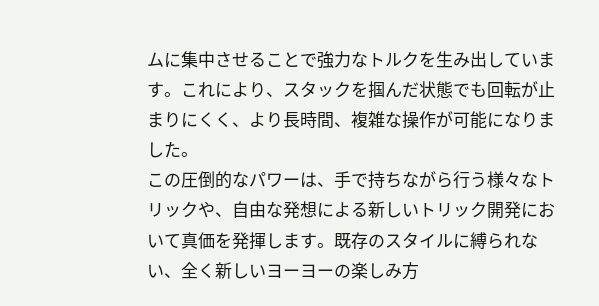ムに集中させることで強力なトルクを生み出しています。これにより、スタックを掴んだ状態でも回転が止まりにくく、より長時間、複雑な操作が可能になりました。
この圧倒的なパワーは、手で持ちながら行う様々なトリックや、自由な発想による新しいトリック開発において真価を発揮します。既存のスタイルに縛られない、全く新しいヨーヨーの楽しみ方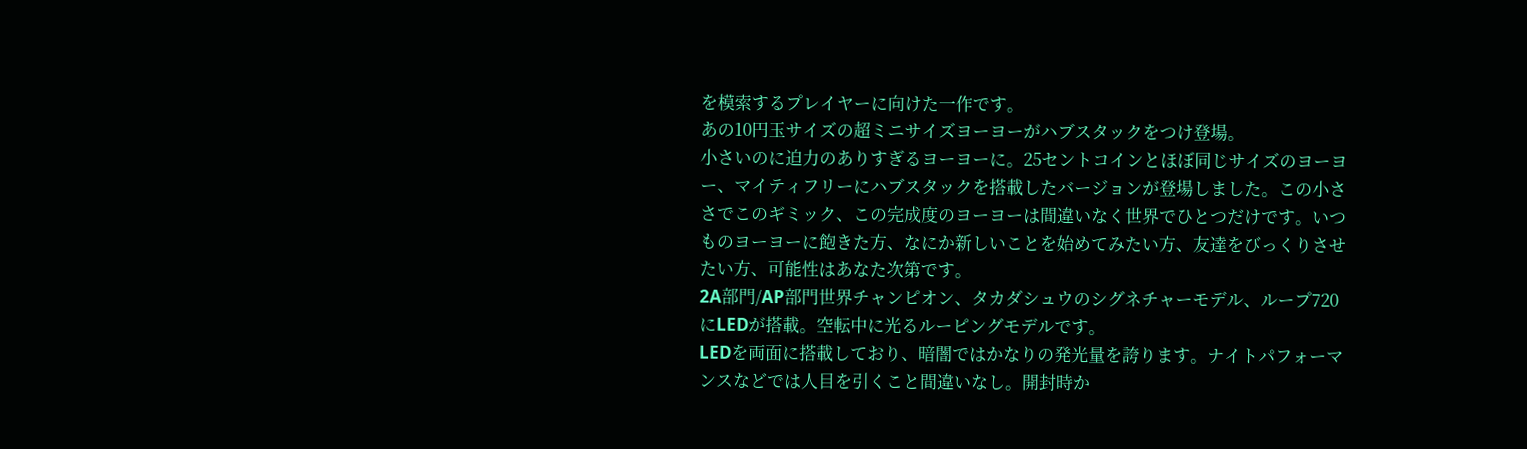を模索するプレイヤーに向けた一作です。
あの10円玉サイズの超ミニサイズヨーヨーがハブスタックをつけ登場。
小さいのに迫力のありすぎるヨーヨーに。25セントコインとほぼ同じサイズのヨーヨー、マイティフリーにハブスタックを搭載したバージョンが登場しました。この小ささでこのギミック、この完成度のヨーヨーは間違いなく世界でひとつだけです。いつものヨーヨーに飽きた方、なにか新しいことを始めてみたい方、友達をびっくりさせたい方、可能性はあなた次第です。
2A部門/AP部門世界チャンピオン、タカダシュウのシグネチャーモデル、ループ720にLEDが搭載。空転中に光るルーピングモデルです。
LEDを両面に搭載しており、暗闇ではかなりの発光量を誇ります。ナイトパフォーマンスなどでは人目を引くこと間違いなし。開封時か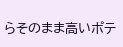らそのまま高いポテ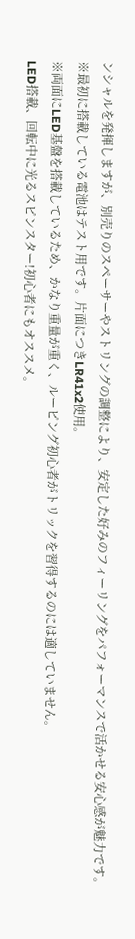ンシャルを発揮しますが、別売りのスペーサーやストリングの調整により、安定した好みのフィーリングをパフォーマンスで活かせる安心感が魅力です。
※最初に搭載している電池はテスト用です。片面につきLR41x2使用。
※両面にLED基盤を搭載しているため、かなり重量が重く、ルーピング初心者がトリックを習得するのには適していません。
LED搭載、回転中に光るスピンスター!初心者にもオススメ。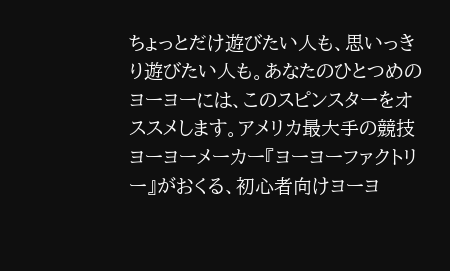ちょっとだけ遊びたい人も、思いっきり遊びたい人も。あなたのひとつめのヨーヨーには、このスピンスターをオススメします。アメリカ最大手の競技ヨーヨーメーカー『ヨーヨーファクトリー』がおくる、初心者向けヨーヨ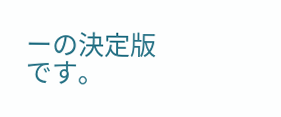ーの決定版です。